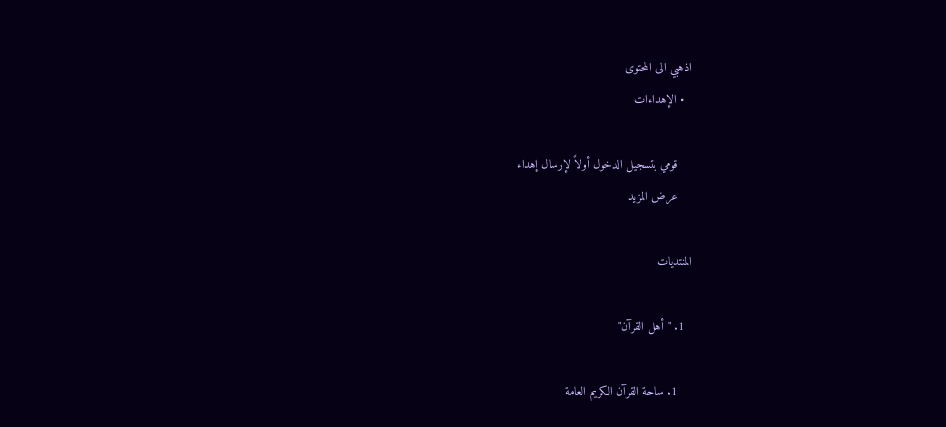اذهبي الى المحتوى
  • الإهداءات

    قومي بتسجيل الدخول أولاً لإرسال إهداء
    عرض المزيد

المنتديات

  1. "أهل القرآن"

    1. ساحة القرآن الكريم العامة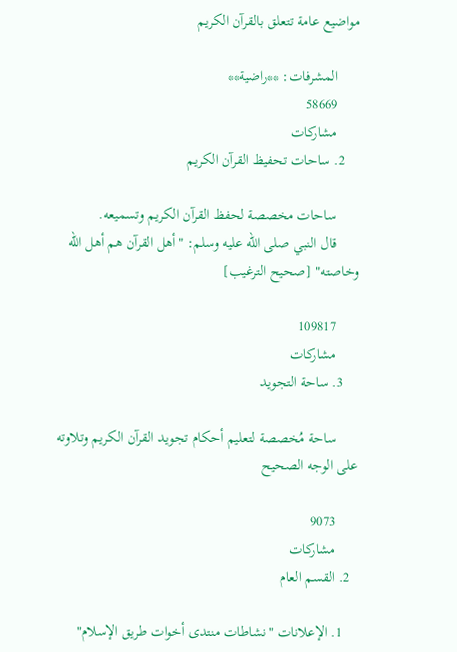مواضيع عامة تتعلق بالقرآن الكريم

      المشرفات: **راضية**
      58669
      مشاركات
    2. ساحات تحفيظ القرآن الكريم

      ساحات مخصصة لحفظ القرآن الكريم وتسميعه.
      قال النبي صلى الله عليه وسلم: "أهل القرآن هم أهل الله وخاصته" [صحيح الترغيب]

      109817
      مشاركات
    3. ساحة التجويد

      ساحة مُخصصة لتعليم أحكام تجويد القرآن الكريم وتلاوته على الوجه الصحيح

      9073
      مشاركات
  2. القسم العام

    1. الإعلانات "نشاطات منتدى أخوات طريق الإسلام"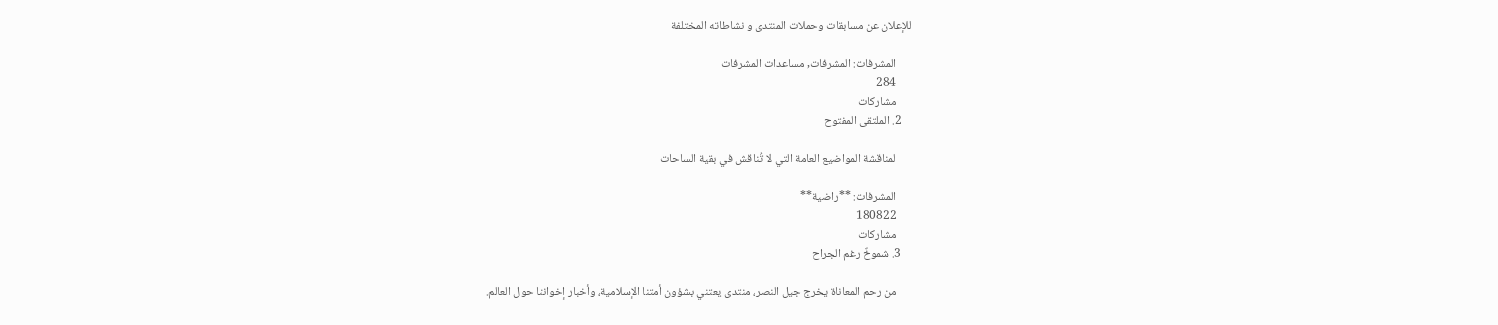للإعلان عن مسابقات وحملات المنتدى و نشاطاته المختلفة

      المشرفات: المشرفات, مساعدات المشرفات
      284
      مشاركات
    2. الملتقى المفتوح

      لمناقشة المواضيع العامة التي لا تُناقش في بقية الساحات

      المشرفات: **راضية**
      180822
      مشاركات
    3. شموخٌ رغم الجراح

      من رحم المعاناة يخرج جيل النصر، منتدى يعتني بشؤون أمتنا الإسلامية، وأخبار إخواننا حول العالم.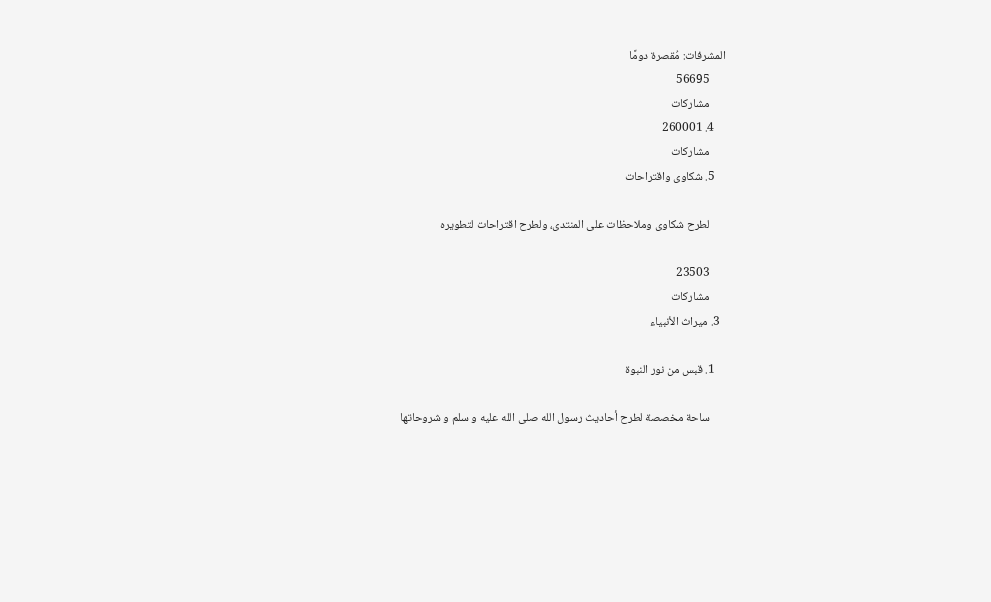المشرفات: مُقصرة دومًا
      56695
      مشاركات
    4. 260001
      مشاركات
    5. شكاوى واقتراحات

      لطرح شكاوى وملاحظات على المنتدى، ولطرح اقتراحات لتطويره

      23503
      مشاركات
  3. ميراث الأنبياء

    1. قبس من نور النبوة

      ساحة مخصصة لطرح أحاديث رسول الله صلى الله عليه و سلم و شروحاتها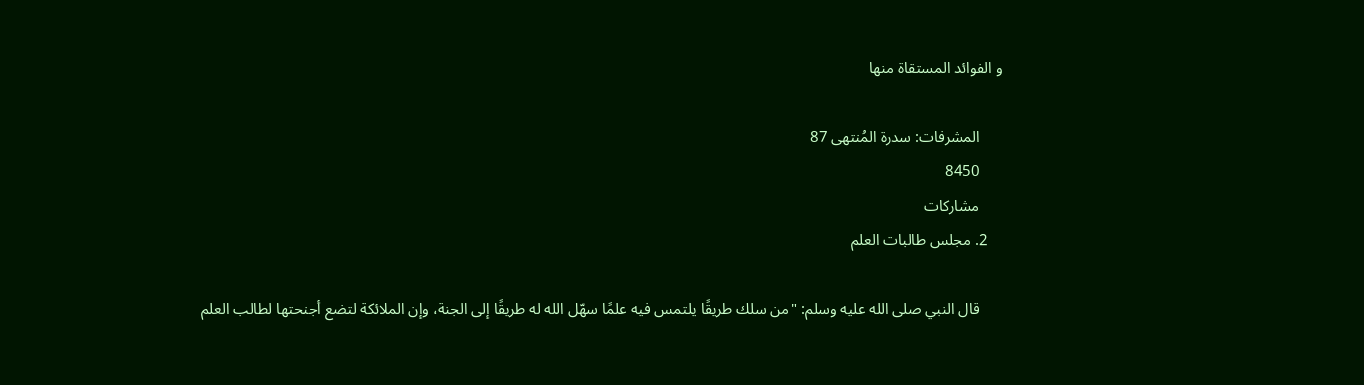و الفوائد المستقاة منها

      المشرفات: سدرة المُنتهى 87
      8450
      مشاركات
    2. مجلس طالبات العلم

      قال النبي صلى الله عليه وسلم: "من سلك طريقًا يلتمس فيه علمًا سهّل الله له طريقًا إلى الجنة، وإن الملائكة لتضع أجنحتها لطالب العلم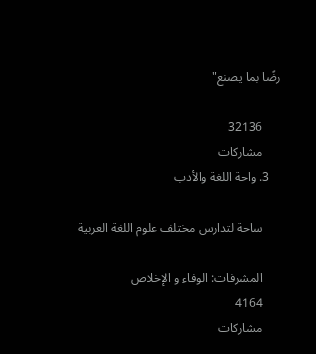رضًا بما يصنع"

      32136
      مشاركات
    3. واحة اللغة والأدب

      ساحة لتدارس مختلف علوم اللغة العربية

      المشرفات: الوفاء و الإخلاص
      4164
      مشاركات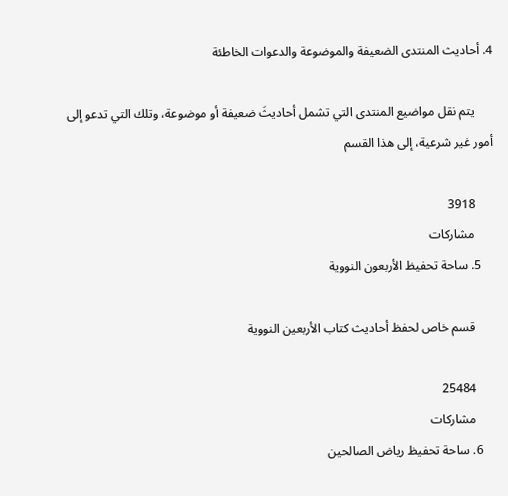4. أحاديث المنتدى الضعيفة والموضوعة والدعوات الخاطئة

      يتم نقل مواضيع المنتدى التي تشمل أحاديثَ ضعيفة أو موضوعة، وتلك التي تدعو إلى أمور غير شرعية، إلى هذا القسم

      3918
      مشاركات
    5. ساحة تحفيظ الأربعون النووية

      قسم خاص لحفظ أحاديث كتاب الأربعين النووية

      25484
      مشاركات
    6. ساحة تحفيظ رياض الصالحين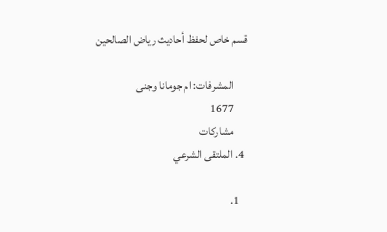قسم خاص لحفظ أحاديث رياض الصالحين

      المشرفات: ام جومانا وجنى
      1677
      مشاركات
  4. الملتقى الشرعي

    1.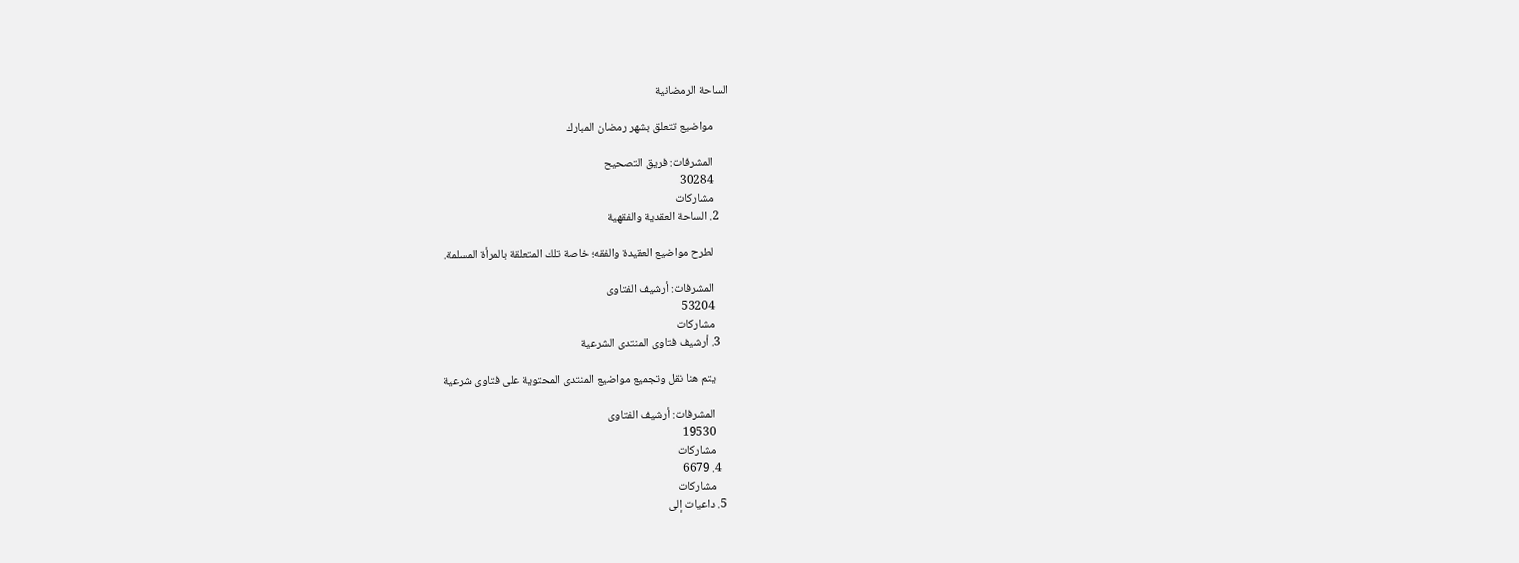الساحة الرمضانية

      مواضيع تتعلق بشهر رمضان المبارك

      المشرفات: فريق التصحيح
      30284
      مشاركات
    2. الساحة العقدية والفقهية

      لطرح مواضيع العقيدة والفقه؛ خاصة تلك المتعلقة بالمرأة المسلمة.

      المشرفات: أرشيف الفتاوى
      53204
      مشاركات
    3. أرشيف فتاوى المنتدى الشرعية

      يتم هنا نقل وتجميع مواضيع المنتدى المحتوية على فتاوى شرعية

      المشرفات: أرشيف الفتاوى
      19530
      مشاركات
    4. 6679
      مشاركات
  5. داعيات إلى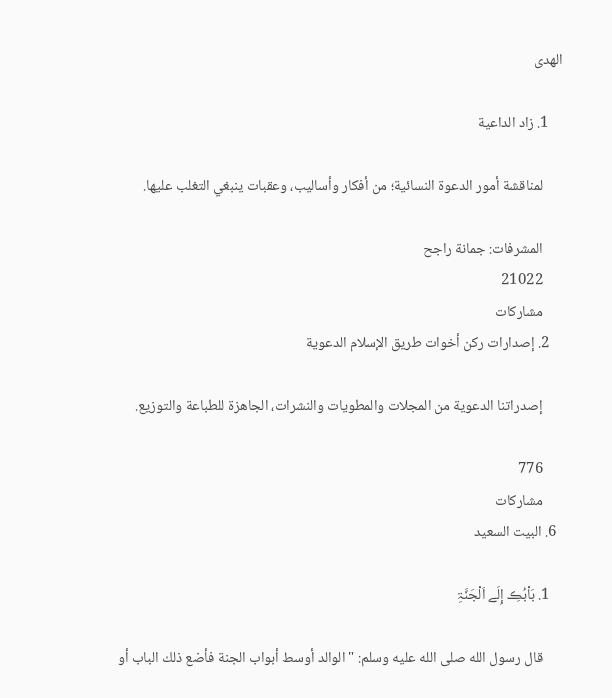الهدى

    1. زاد الداعية

      لمناقشة أمور الدعوة النسائية؛ من أفكار وأساليب، وعقبات ينبغي التغلب عليها.

      المشرفات: جمانة راجح
      21022
      مشاركات
    2. إصدارات ركن أخوات طريق الإسلام الدعوية

      إصدراتنا الدعوية من المجلات والمطويات والنشرات، الجاهزة للطباعة والتوزيع.

      776
      مشاركات
  6. البيت السعيد

    1. بَاْبُڪِ إِلَے اَلْجَنَّۃِ

      قال رسول الله صلى الله عليه وسلم: "الوالد أوسط أبواب الجنة فأضع ذلك الباب أو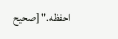احفظه." [صحيح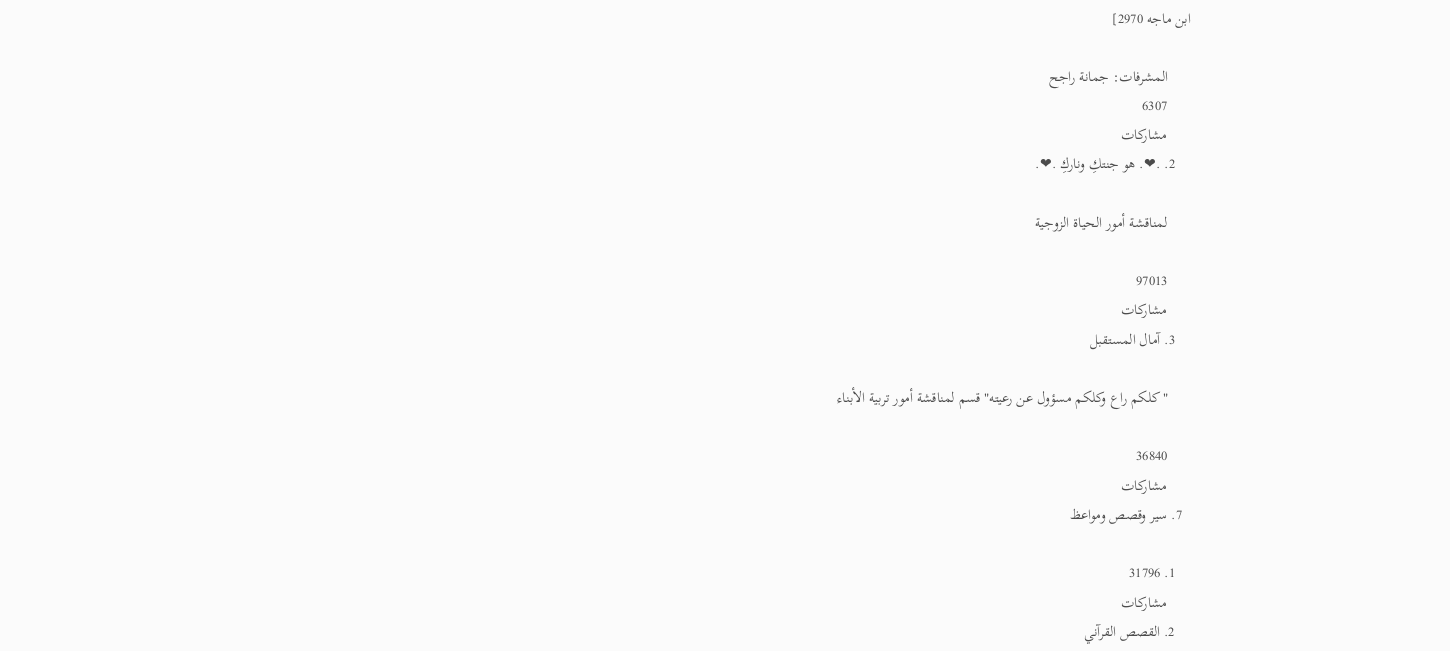ابن ماجه 2970]

      المشرفات: جمانة راجح
      6307
      مشاركات
    2. .❤. هو جنتكِ وناركِ .❤.

      لمناقشة أمور الحياة الزوجية

      97013
      مشاركات
    3. آمال المستقبل

      "كلكم راع وكلكم مسؤول عن رعيته" قسم لمناقشة أمور تربية الأبناء

      36840
      مشاركات
  7. سير وقصص ومواعظ

    1. 31796
      مشاركات
    2. القصص القرآني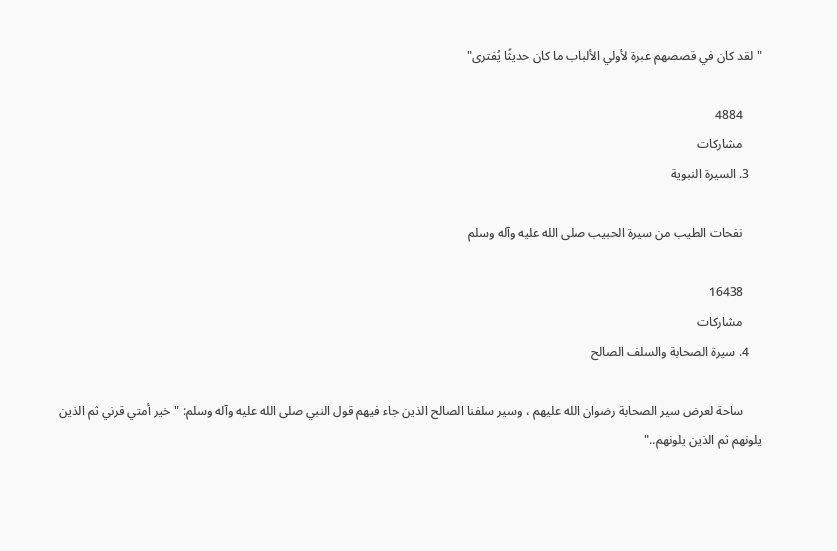"لقد كان في قصصهم عبرة لأولي الألباب ما كان حديثًا يُفترى"

      4884
      مشاركات
    3. السيرة النبوية

      نفحات الطيب من سيرة الحبيب صلى الله عليه وآله وسلم

      16438
      مشاركات
    4. سيرة الصحابة والسلف الصالح

      ساحة لعرض سير الصحابة رضوان الله عليهم ، وسير سلفنا الصالح الذين جاء فيهم قول النبي صلى الله عليه وآله وسلم: "خير أمتي قرني ثم الذين يلونهم ثم الذين يلونهم.."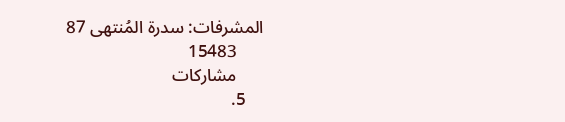المشرفات: سدرة المُنتهى 87
      15483
      مشاركات
    5.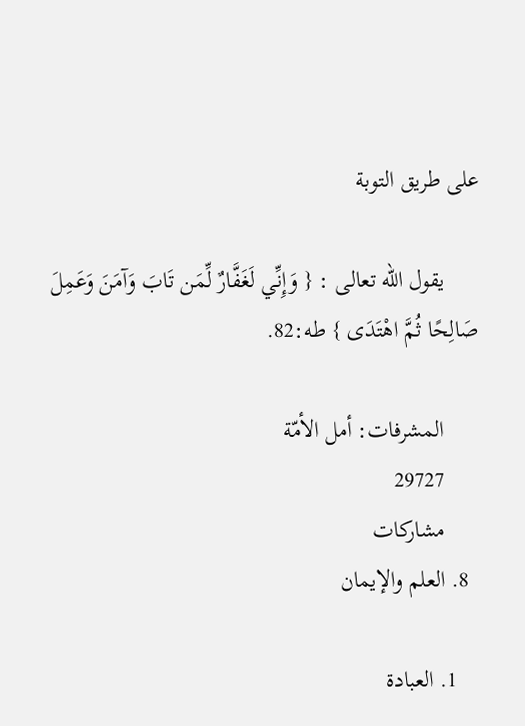على طريق التوبة

      يقول الله تعالى : { وَإِنِّي لَغَفَّارٌ لِّمَن تَابَ وَآمَنَ وَعَمِلَ صَالِحًا ثُمَّ اهْتَدَى } طه:82.

      المشرفات: أمل الأمّة
      29727
      مشاركات
  8. العلم والإيمان

    1. العبادة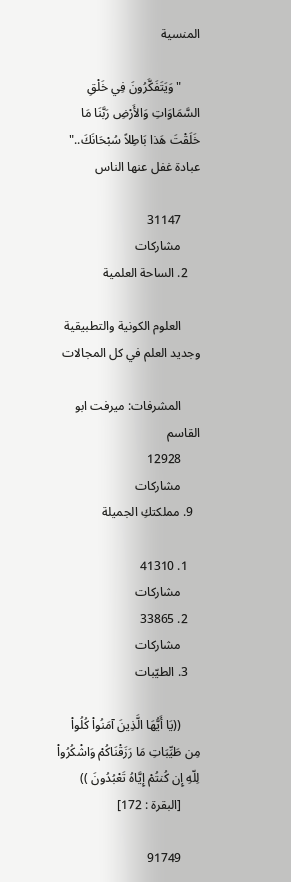المنسية

      "وَيَتَفَكَّرُونَ فِي خَلْقِ السَّمَاوَاتِ وَالأَرْضِ رَبَّنَا مَا خَلَقْتَ هَذا بَاطِلاً سُبْحَانَكَ.." عبادة غفل عنها الناس

      31147
      مشاركات
    2. الساحة العلمية

      العلوم الكونية والتطبيقية وجديد العلم في كل المجالات

      المشرفات: ميرفت ابو القاسم
      12928
      مشاركات
  9. مملكتكِ الجميلة

    1. 41310
      مشاركات
    2. 33865
      مشاركات
    3. الطيّبات

      ((يَا أَيُّهَا الَّذِينَ آمَنُواْ كُلُواْ مِن طَيِّبَاتِ مَا رَزَقْنَاكُمْ وَاشْكُرُواْ لِلّهِ إِن كُنتُمْ إِيَّاهُ تَعْبُدُونَ ))
      [البقرة : 172]

      91749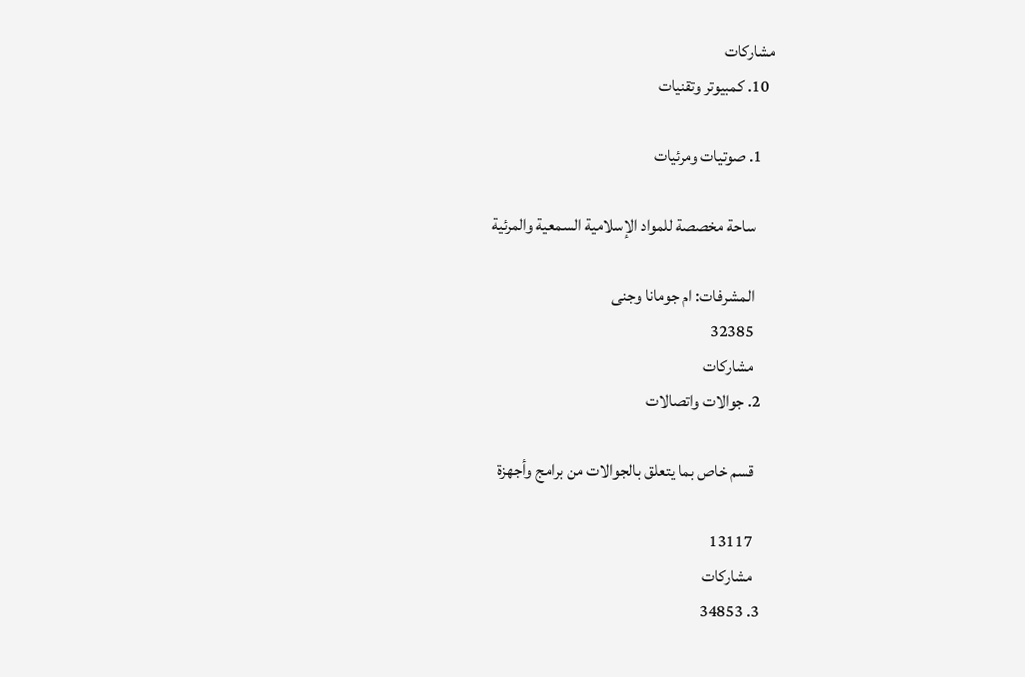مشاركات
  10. كمبيوتر وتقنيات

    1. صوتيات ومرئيات

      ساحة مخصصة للمواد الإسلامية السمعية والمرئية

      المشرفات: ام جومانا وجنى
      32385
      مشاركات
    2. جوالات واتصالات

      قسم خاص بما يتعلق بالجوالات من برامج وأجهزة

      13117
      مشاركات
    3. 34853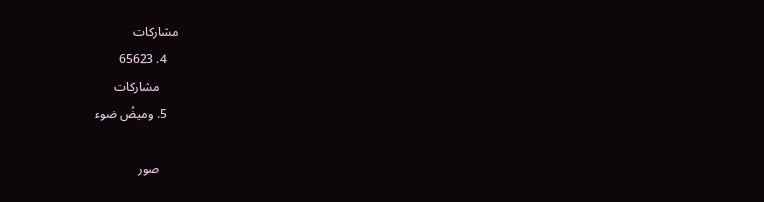مشاركات
    4. 65623
      مشاركات
    5. وميضُ ضوء

      صور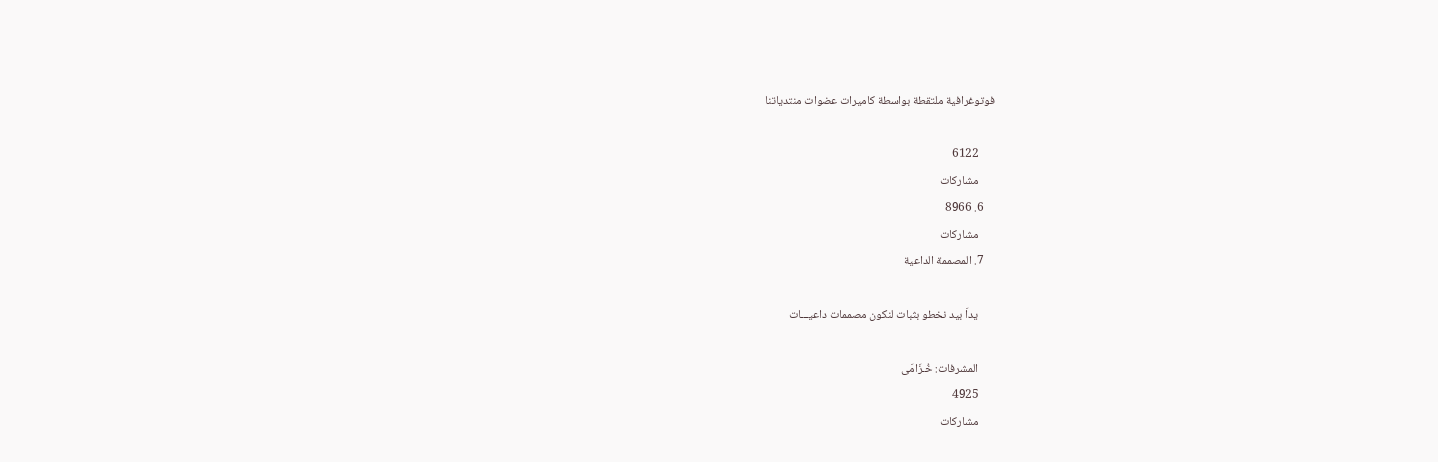فوتوغرافية ملتقطة بواسطة كاميرات عضوات منتدياتنا

      6122
      مشاركات
    6. 8966
      مشاركات
    7. المصممة الداعية

      يداَ بيد نخطو بثبات لنكون مصممات داعيـــات

      المشرفات: خُـزَامَى
      4925
      مشاركات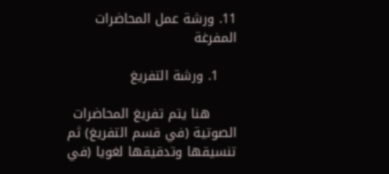11. ورشة عمل المحاضرات المفرغة

    1. ورشة التفريغ

      هنا يتم تفريغ المحاضرات الصوتية (في قسم التفريغ) ثم تنسيقها وتدقيقها لغويا (في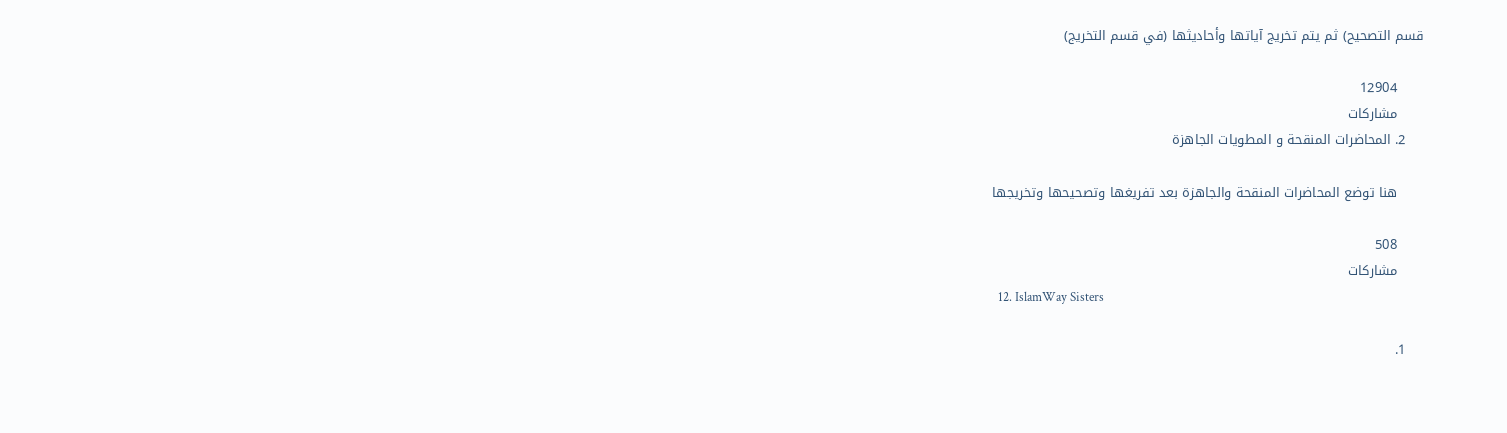قسم التصحيح) ثم يتم تخريج آياتها وأحاديثها (في قسم التخريج)

      12904
      مشاركات
    2. المحاضرات المنقحة و المطويات الجاهزة

      هنا توضع المحاضرات المنقحة والجاهزة بعد تفريغها وتصحيحها وتخريجها

      508
      مشاركات
  12. IslamWay Sisters

    1.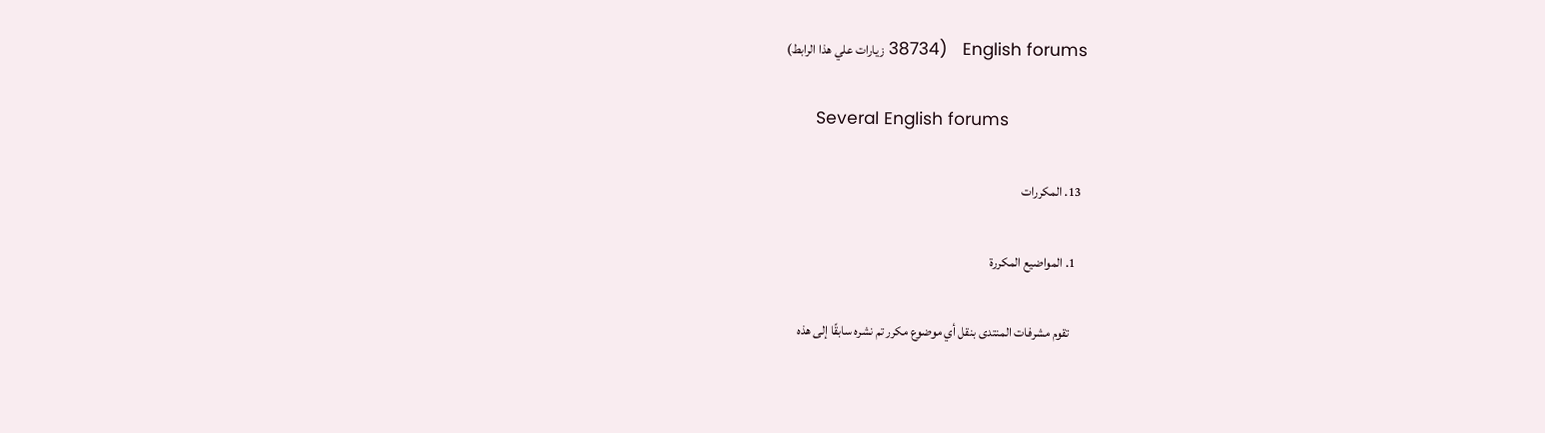English forums   (38734 زيارات علي هذا الرابط)

      Several English forums

  13. المكررات

    1. المواضيع المكررة

      تقوم مشرفات المنتدى بنقل أي موضوع مكرر تم نشره سابقًا إلى هذه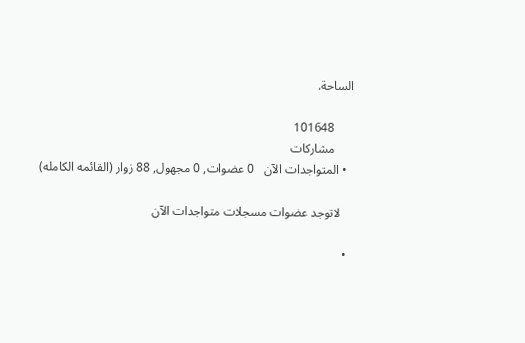الساحة.

      101648
      مشاركات
  • المتواجدات الآن   0 عضوات, 0 مجهول, 88 زوار (القائمه الكامله)

    لاتوجد عضوات مسجلات متواجدات الآن

  •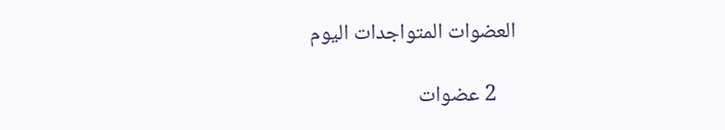العضوات المتواجدات اليوم

    2 عضوات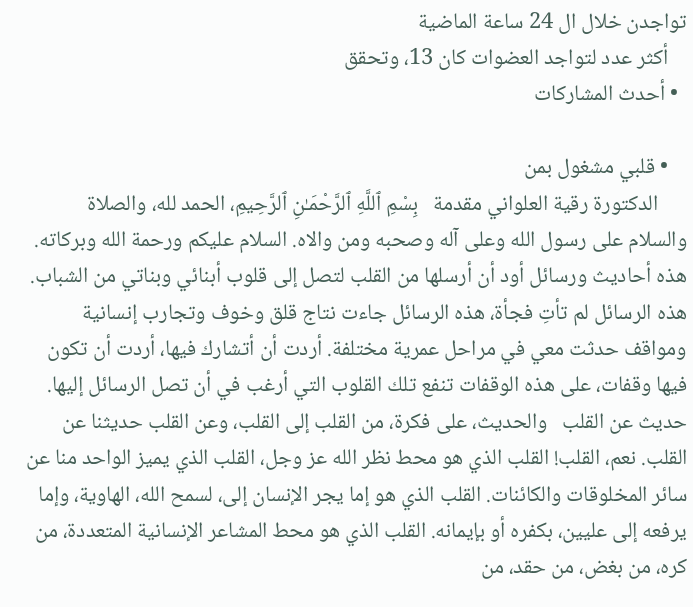تواجدن خلال ال 24 ساعة الماضية
    أكثر عدد لتواجد العضوات كان 13، وتحقق
  • أحدث المشاركات

    • قلبي مشغول بمن
      الدكتورة رقية العلواني مقدمة   بِسْمِ ٱللَّهِ ٱلرَّحْمَـٰنِ ٱلرَّحِيمِ، الحمد لله، والصلاة والسلام على رسول الله وعلى آله وصحبه ومن والاه. السلام عليكم ورحمة الله وبركاته.   هذه أحاديث ورسائل أود أن أرسلها من القلب لتصل إلى قلوب أبنائي وبناتي من الشباب. هذه الرسائل لم تأتِ فجأة، هذه الرسائل جاءت نتاج قلق وخوف وتجارب إنسانية ومواقف حدثت معي في مراحل عمرية مختلفة. أردت أن أتشارك فيها، أردت أن تكون فيها وقفات، على هذه الوقفات تنفع تلك القلوب التي أرغب في أن تصل الرسائل إليها.   حديث عن القلب   والحديث، على فكرة، من القلب إلى القلب، وعن القلب حديثنا عن القلب. نعم، القلب! القلب الذي هو محط نظر الله عز وجل، القلب الذي يميز الواحد منا عن سائر المخلوقات والكائنات. القلب الذي هو إما يجر الإنسان إلى، لسمح الله، الهاوية، وإما يرفعه إلى عليين، بكفره أو بإيمانه. القلب الذي هو محط المشاعر الإنسانية المتعددة، من كره، من بغض، من حقد، من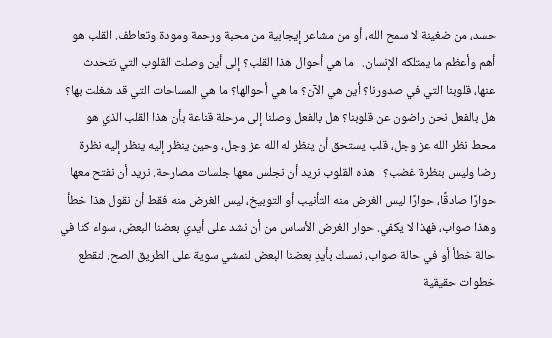حسد، من ضغينة لا سمح الله، أو من مشاعر إيجابية من محبة ورحمة ومودة وتعاطف. القلب هو أهم وأعظم ما يمتلكه الإنسان.   ما هي أحوال هذا القلب؟ إلى أين وصلت القلوب التي نتحدث عنها، قلوبنا التي في صدورنا؟ أين هي الآن؟ ما هي أحوالها؟ ما هي المساحات التي قد شغلت بها؟ هل بالفعل نحن راضون عن قلوبنا؟ هل بالفعل وصلنا إلى مرحلة قناعة بأن هذا القلب الذي هو محط نظر الله عز وجل، قلب يستحق أن ينظر له الله عز وجل، وحين ينظر إليه ينظر إليه نظرة رضا وليس بنظرة غضب؟   هذه القلوب نريد أن نجلس معها جلسات مصارحة. نريد أن نفتح معها حوارًا صادقًا، حوارًا ليس الغرض منه التأنيب أو التوبيخ، ليس الغرض منه فقط أن نقول هذا خطأ وهذا صواب، فهذا لا يكفي. حوار الغرض الأساس من أن نشد على أيدي بعضنا البعض، سواء كنا في حالة خطأ أو في حالة صواب، نمسك بأيدِ بعضنا البعض لنمشي سوية على الطريق الصح. لنقطع خطوات حقيقية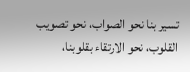تسير بنا نحو الصواب، نحو تصويب القلوب، نحو الارتقاء بقلوبنا،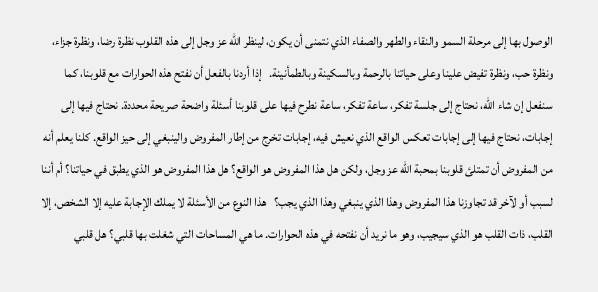الوصول بها إلى مرحلة السمو والنقاء والطهر والصفاء الذي نتمنى أن يكون، لينظر الله عز وجل إلى هذه القلوب نظرة رضا، ونظرة جزاء، ونظرة حب، ونظرة تفيض علينا وعلى حياتنا بالرحمة وبالسكينة وبالطمأنينة.   إذا أردنا بالفعل أن نفتح هذه الحوارات مع قلوبنا، كما سنفعل إن شاء الله، نحتاج إلى جلسة تفكر، ساعة تفكر، ساعة نطرح فيها على قلوبنا أسئلة واضحة صريحة محددة. نحتاج فيها إلى إجابات، نحتاج فيها إلى إجابات تعكس الواقع الذي نعيش فيه، إجابات تخرج من إطار المفروض والينبغي إلى حيز الواقع. كلنا يعلم أنه من المفروض أن تمتلئ قلوبنا بمحبة الله عز وجل، ولكن هل هذا المفروض هو الواقع؟ هل هذا المفروض هو الذي يطبق في حياتنا؟ أم أننا لسبب أو لآخر قد تجاوزنا هذا المفروض وهذا الذي ينبغي وهذا الذي يجب؟   هذا النوع من الأسئلة لا يملك الإجابة عليه إلا الشخص، إلا القلب، ذات القلب هو الذي سيجيب، وهو ما نريد أن نفتحه في هذه الحوارات. ما هي المساحات التي شغلت بها قلبي؟ هل قلبي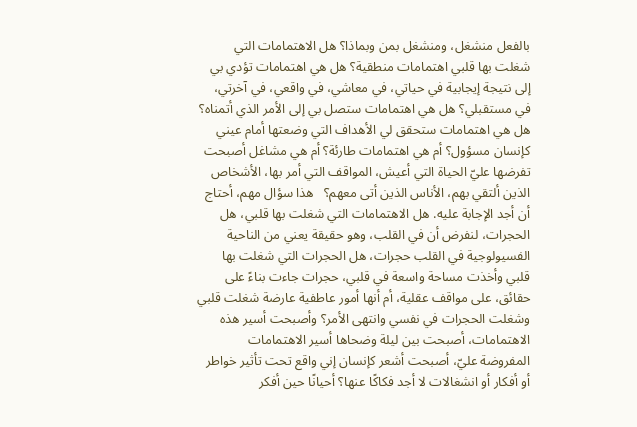بالفعل منشغل، ومنشغل بمن وبماذا؟ هل الاهتمامات التي شغلت بها قلبي اهتمامات منطقية؟ هل هي اهتمامات تؤدي بي إلى نتيجة إيجابية في حياتي، في معاشي، في واقعي، في آخرتي، في مستقبلي؟ هل هي اهتمامات ستصل بي إلى الأمر الذي أتمناه؟ هل هي اهتمامات ستحقق لي الأهداف التي وضعتها أمام عيني كإنسان مسؤول؟ أم هي اهتمامات طارئة؟ أم هي مشاغل أصبحت تفرضها عليّ الحياة التي أعيش، المواقف التي أمر بها، الأشخاص الذين ألتقي بهم، الأناس الذين أتى معهم؟   هذا سؤال مهم، أحتاج أن أجد الإجابة عليه. هل الاهتمامات التي شغلت بها قلبي، هل الحجرات، لنفرض أن في القلب، وهو حقيقة يعني من الناحية الفسيولوجية في القلب حجرات، هل الحجرات التي شغلت بها قلبي وأخذت مساحة واسعة في قلبي، حجرات جاءت بناءً على حقائق، على مواقف عقلية، أم أنها أمور عاطفية عارضة شغلت قلبي وشغلت الحجرات في نفسي وانتهى الأمر؟ وأصبحت أسير هذه الاهتمامات، أصبحت بين ليلة وضحاها أسير الاهتمامات المفروضة عليّ، أصبحت أشعر كإنسان إني واقع تحت تأثير خواطر أو أفكار أو انشغالات لا أجد فكاكًا عنها؟ أحيانًا حين أفكر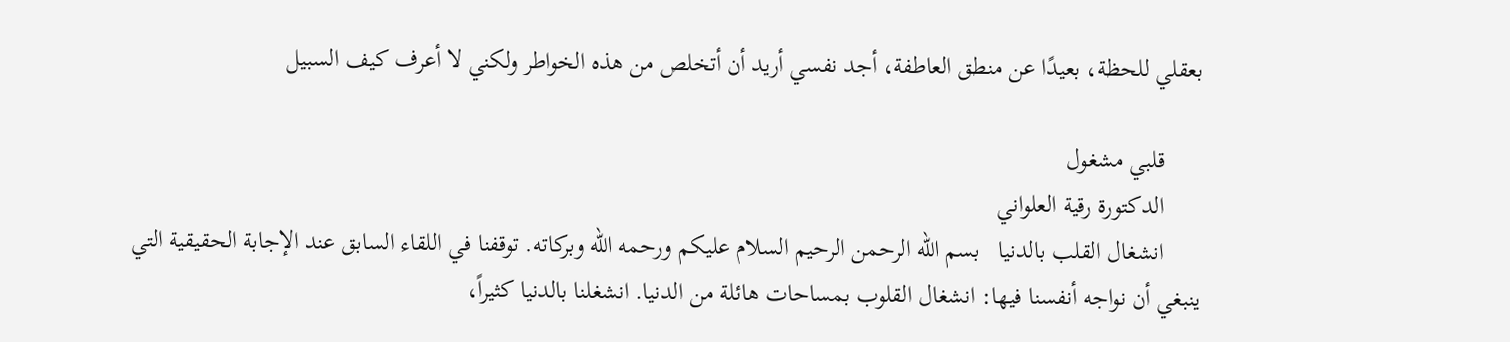بعقلي للحظة، بعيدًا عن منطق العاطفة، أجد نفسي أريد أن أتخلص من هذه الخواطر ولكني لا أعرف كيف السبيل

      قلبي مشغول
      الدكتورة رقية العلواني
      انشغال القلب بالدنيا   بسم الله الرحمن الرحيم السلام عليكم ورحمه الله وبركاته. توقفنا في اللقاء السابق عند الإجابة الحقيقية التي ينبغي أن نواجه أنفسنا فيها: انشغال القلوب بمساحات هائلة من الدنيا. انشغلنا بالدنيا كثيراً،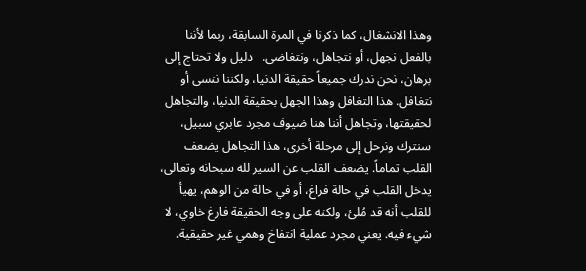وهذا الانشغال، كما ذكرنا في المرة السابقة، ربما لأننا بالفعل نجهل، أو نتجاهل، ونتغاضى.   دليل ولا تحتاج إلى برهان، نحن ندرك جميعاً حقيقة الدنيا، ولكننا ننسى أو نتغافل. هذا التغافل وهذا الجهل بحقيقة الدنيا، والتجاهل لحقيقتها، وتجاهل أننا هنا ضيوف مجرد عابري سبيل، سنترك ونرحل إلى مرحلة أخرى، هذا التجاهل يضعف القلب تماماً. يضعف القلب عن السير لله سبحانه وتعالى، يدخل القلب في حالة فراغ، أو في حالة من الوهم، يهيأ للقلب أنه قد مُلئ، ولكنه على وجه الحقيقة فارغ خاوي، لا شيء فيه. يعني مجرد عملية انتفاخ وهمي غير حقيقية.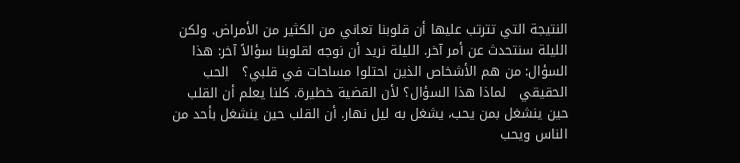النتيجة التي تترتب عليها أن قلوبنا تعاني من الكثير من الأمراض. ولكن الليلة سنتحدث عن أمر آخر. الليلة نريد أن نوجه لقلوبنا سؤالاً آخر: هذا السؤال: من هم الأشخاص الذين احتلوا مساحات في قلبي؟   الحب الحقيقي   لماذا هذا السؤال؟ لأن القضية خطيرة. كلنا يعلم أن القلب حين ينشغل بمن يحب، يشغل به ليل نهار. أن القلب حين ينشغل بأحد من الناس ويحب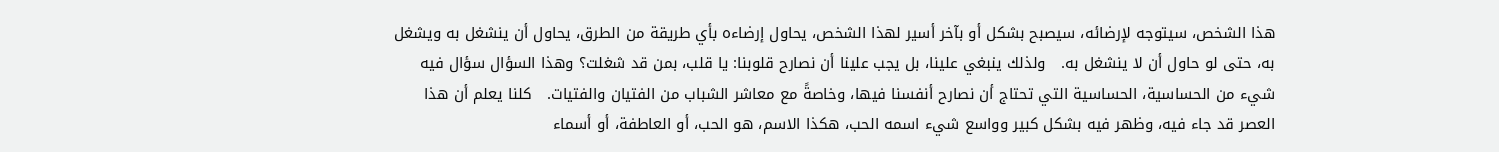هذا الشخص، سيتوجه لإرضائه، سيصبح بشكل أو بآخر أسير لهذا الشخص، يحاول إرضاءه بأي طريقة من الطرق، يحاول أن ينشغل به ويشغل به، حتى لو حاول أن لا ينشغل به.   ولذلك ينبغي علينا، بل يجب علينا أن نصارح قلوبنا: يا قلب، بمن قد شغلت؟ وهذا السؤال سؤال فيه شيء من الحساسية، الحساسية التي تحتاج أن نصارح أنفسنا فيها، وخاصةً مع معاشر الشباب من الفتيان والفتيات.   كلنا يعلم أن هذا العصر قد جاء فيه، وظهر فيه بشكل كبير وواسع شيء اسمه الحب، هكذا الاسم، هو الحب، أو العاطفة، أو أسماء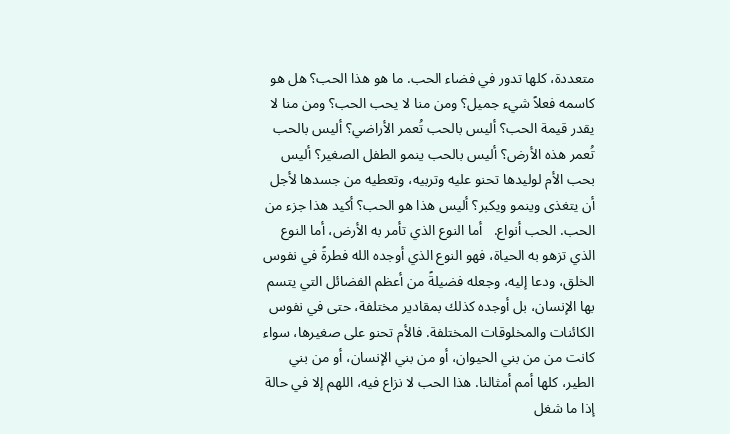متعددة، كلها تدور في فضاء الحب. ما هو هذا الحب؟ هل هو كاسمه فعلاً شيء جميل؟ ومن منا لا يحب الحب؟ ومن منا لا يقدر قيمة الحب؟ أليس بالحب تُعمر الأراضي؟ أليس بالحب تُعمر هذه الأرض؟ أليس بالحب ينمو الطفل الصغير؟ أليس بحب الأم لوليدها تحنو عليه وتربيه، وتعطيه من جسدها لأجل أن يتغذى وينمو ويكبر؟ أليس هذا هو الحب؟ أكيد هذا جزء من الحب. الحب أنواع.   أما النوع الذي تأمر به الأرض، أما النوع الذي تزهو به الحياة، فهو النوع الذي أوجده الله فطرةً في نفوس الخلق، ودعا إليه، وجعله فضيلةً من أعظم الفضائل التي يتسم بها الإنسان، بل أوجده كذلك بمقادير مختلفة، حتى في نفوس الكائنات والمخلوقات المختلفة. فالأم تحنو على صغيرها، سواء كانت من من بني الحيوان، أو من بني الإنسان، أو من بني الطير، كلها أمم أمثالنا. هذا الحب لا نزاع فيه، اللهم إلا في حالة إذا ما شغل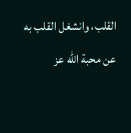القلب، وانشغل القلب به عن محبة الله عز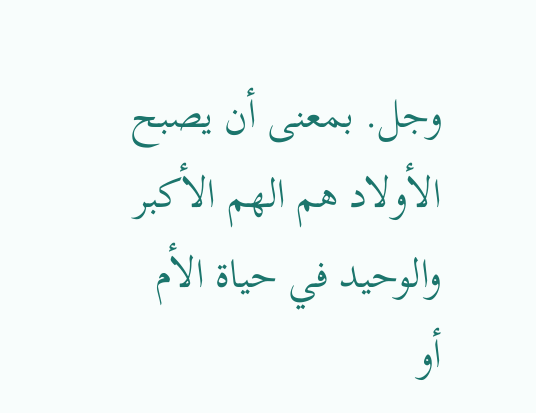وجل. بمعنى أن يصبح الأولاد هم الهم الأكبر والوحيد في حياة الأم أو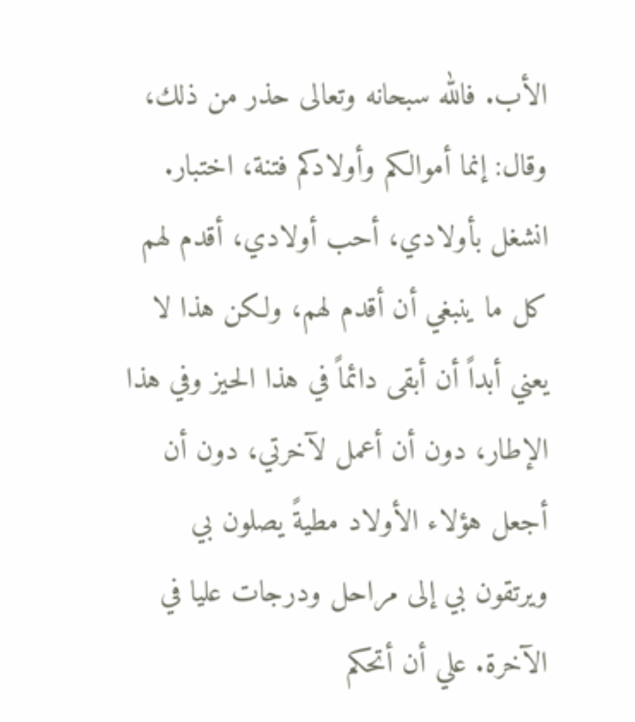الأب. فالله سبحانه وتعالى حذر من ذلك، وقال: إنما أموالكم وأولادكم فتنة، اختبار. انشغل بأولادي، أحب أولادي، أقدم لهم كل ما ينبغي أن أقدم لهم، ولكن هذا لا يعني أبداً أن أبقى دائماً في هذا الحيز وفي هذا الإطار، دون أن أعمل لآخرتي، دون أن أجعل هؤلاء الأولاد مطيةً يصلون بي ويرتقون بي إلى مراحل ودرجات عليا في الآخرة. علي أن أتحكم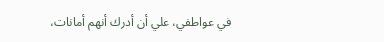في عواطفي، علي أن أدرك أنهم أمانات،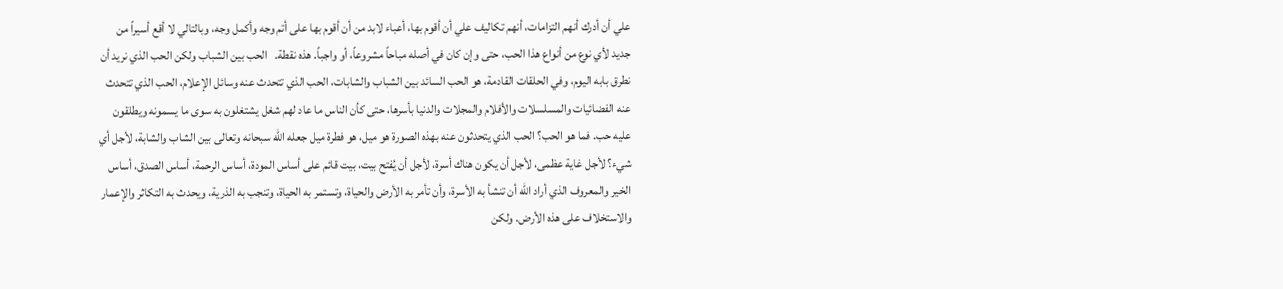علي أن أدرك أنهم التزامات، أنهم تكاليف علي أن أقوم بها، أعباء لابد من أن أقوم بها على أتم وجه وأكمل وجه، وبالتالي لا أقع أسيراً من جديد لأي نوع من أنواع هذا الحب، حتى وإن كان في أصله مباحاً مشروعاً، أو واجباً. هذه نقطة.   الحب بين الشباب ولكن الحب الذي نريد أن نطرق بابه اليوم، وفي الحلقات القادمة، هو الحب السائد بين الشباب والشابات، الحب الذي تتحدث عنه وسائل الإعلام، الحب الذي تتحدث عنه الفضائيات والمسلسلات والأفلام والمجلات والدنيا بأسرها، حتى كأن الناس ما عاد لهم شغل يشتغلون به سوى ما يسمونه ويطلقون عليه حب. فما هو الحب؟ الحب الذي يتحدثون عنه بهذه الصورة هو ميل، هو فطرة ميل جعله الله سبحانه وتعالى بين الشاب والشابة، لأجل أي شيء؟ لأجل غاية عظمى، لأجل أن يكون هناك أسرة، لأجل أن يُفتح بيت، بيت قائم على أساس المودة، أساس الرحمة، أساس الصدق، أساس الخير والمعروف الذي أراد الله أن تنشأ به الأسرة، وأن تأمر به الأرض والحياة، وتستمر به الحياة، وتنجب به الذرية، ويحدث به التكاثر والإعمار والاستخلاف على هذه الأرض. ولكن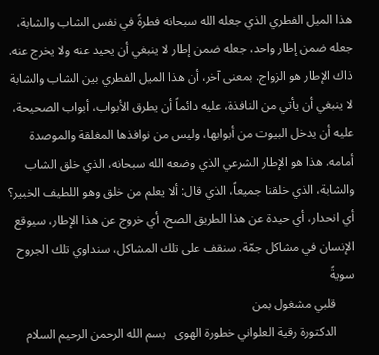هذا الميل الفطري الذي جعله الله سبحانه فطرةً في نفس الشاب والشابة، جعله ضمن إطار واحد، جعله ضمن إطار لا ينبغي أن يحيد عنه ولا يخرج عنه. ذاك الإطار هو الزواج. بمعنى آخر، أن هذا الميل الفطري بين الشاب والشابة لا ينبغي أن يأتي من النافذة، عليه دائماً أن يطرق الأبواب، أبواب الصحيحة، عليه أن يدخل البيوت من أبوابها، وليس من نوافذها المغلقة والموصدة أمامه. هذا هو الإطار الشرعي الذي وضعه الله سبحانه، الذي خلق الشاب والشابة، الذي خلقنا جميعاً، الذي قال: ألا يعلم من خلق وهو اللطيف الخبير؟ أي انحدار، أي حيدة عن هذا الطريق الصح، أي خروج عن هذا الإطار، سيوقع الإنسان في مشاكل جمّة. سنقف على تلك المشاكل، سنداوي تلك الجروح سويةً
      قلبي مشغول بمن
      الدكتورة رقية العلواني خطورة الهوى   بسم الله الرحمن الرحيم السلام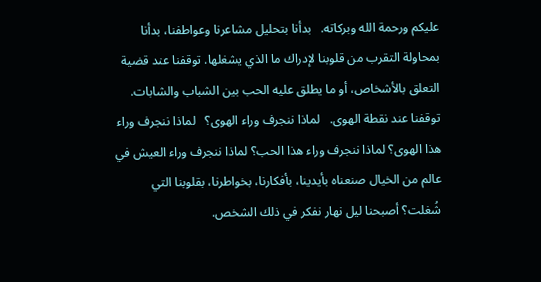عليكم ورحمة الله وبركاته.   بدأنا بتحليل مشاعرنا وعواطفنا، بدأنا بمحاولة التقرب من قلوبنا لإدراك ما الذي يشغلها. توقفنا عند قضية التعلق بالأشخاص، أو ما يطلق عليه الحب بين الشباب والشابات. توقفنا عند نقطة الهوى.   لماذا ننجرف وراء الهوى؟   لماذا ننجرف وراء هذا الهوى؟ لماذا ننجرف وراء هذا الحب؟ لماذا ننجرف وراء العيش في عالم من الخيال صنعناه بأيدينا، بأفكارنا، بخواطرنا، بقلوبنا التي شُغلت؟ أصبحنا ليل نهار نفكر في ذلك الشخص.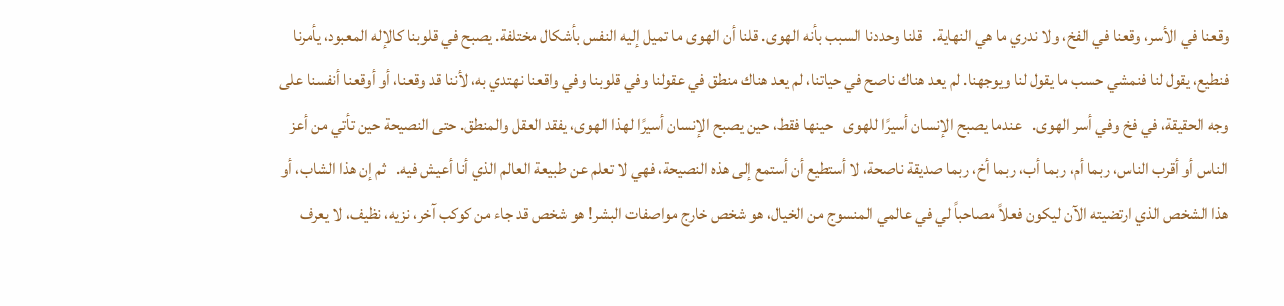وقعنا في الأسر، وقعنا في الفخ، ولا ندري ما هي النهاية.   قلنا وحددنا السبب بأنه الهوى. قلنا أن الهوى ما تميل إليه النفس بأشكال مختلفة. يصبح في قلوبنا كالإله المعبود، يأمرنا فنطيع، يقول لنا فنمشي حسب ما يقول لنا ويوجهنا. لم يعد هناك ناصح في حياتنا، لم يعد هناك منطق في عقولنا وفي قلوبنا وفي واقعنا نهتدي به، لأننا قد وقعنا، أو أوقعنا أنفسنا على وجه الحقيقة، في فخ وفي أسر الهوى.   عندما يصبح الإنسان أسيرًا للهوى   حينها فقط، حين يصبح الإنسان أسيرًا لهذا الهوى، يفقد العقل والمنطق. حتى النصيحة حين تأتي من أعز الناس أو أقرب الناس، ربما أم، ربما أب، ربما أخ، ربما صديقة ناصحة، لا أستطيع أن أستمع إلى هذه النصيحة، فهي لا تعلم عن طبيعة العالم الذي أنا أعيش فيه.   ثم إن هذا الشاب، أو هذا الشخص الذي ارتضيته الآن ليكون فعلاً مصاحباً لي في عالمي المنسوج من الخيال، هو شخص خارج مواصفات البشر! هو شخص قد جاء من كوكب آخر، نزيه، نظيف، لا يعرف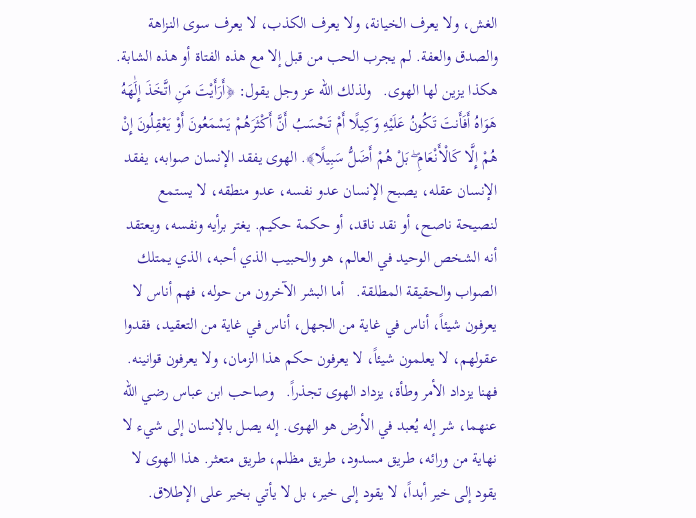الغش، ولا يعرف الخيانة، ولا يعرف الكذب، لا يعرف سوى النزاهة والصدق والعفة. لم يجرب الحب من قبل إلا مع هذه الفتاة أو هذه الشابة. هكذا يزين لها الهوى.   ولذلك الله عز وجل يقول: ﴿أَرَأَيْتَ مَنِ اتَّخَذَ إِلَٰهَهُ هَوَاهُ أَفَأَنتَ تَكُونُ عَلَيْهِ وَكِيلًا أَمْ تَحْسَبُ أَنَّ أَكْثَرَهُمْ يَسْمَعُونَ أَوْ يَعْقِلُونَ إِنْ هُمْ إِلَّا كَالْأَنْعَامِ ۖ بَلْ هُمْ أَضَلُّ سَبِيلًا﴾. الهوى يفقد الإنسان صوابه، يفقد الإنسان عقله، يصبح الإنسان عدو نفسه، عدو منطقه، لا يستمع لنصيحة ناصح، أو نقد ناقد، أو حكمة حكيم. يغتر برأيه ونفسه، ويعتقد أنه الشخص الوحيد في العالم، هو والحبيب الذي أحبه، الذي يمتلك الصواب والحقيقة المطلقة.   أما البشر الآخرون من حوله، فهم أناس لا يعرفون شيئاً، أناس في غاية من الجهل، أناس في غاية من التعقيد، فقدوا عقولهم، لا يعلمون شيئاً، لا يعرفون حكم هذا الزمان، ولا يعرفون قوانينه. فهنا يزداد الأمر وطأة، يزداد الهوى تجذراً.   وصاحب ابن عباس رضي الله عنهما، شر إله يُعبد في الأرض هو الهوى. إله يصل بالإنسان إلى شيء لا نهاية من ورائه، طريق مسدود، طريق مظلم، طريق متعثر. هذا الهوى لا يقود إلى خير أبداً، لا يقود إلى خير، بل لا يأتي بخير على الإطلاق.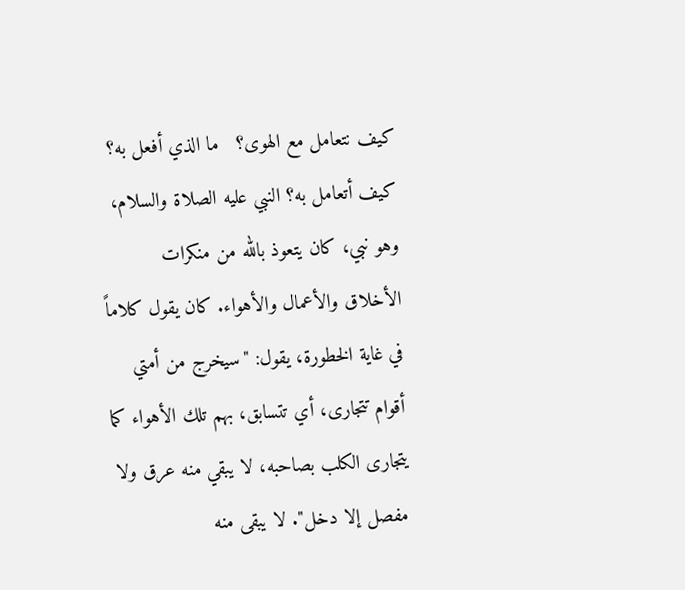كيف نتعامل مع الهوى؟   ما الذي أفعل به؟ كيف أتعامل به؟ النبي عليه الصلاة والسلام، وهو نبي، كان يتعوذ بالله من منكرات الأخلاق والأعمال والأهواء. كان يقول كلاماً في غاية الخطورة، يقول: "سيخرج من أمتي أقوام تتجارى، أي تتسابق، بهم تلك الأهواء كما يتجارى الكلب بصاحبه، لا يبقي منه عرق ولا مفصل إلا دخل". لا يبقى منه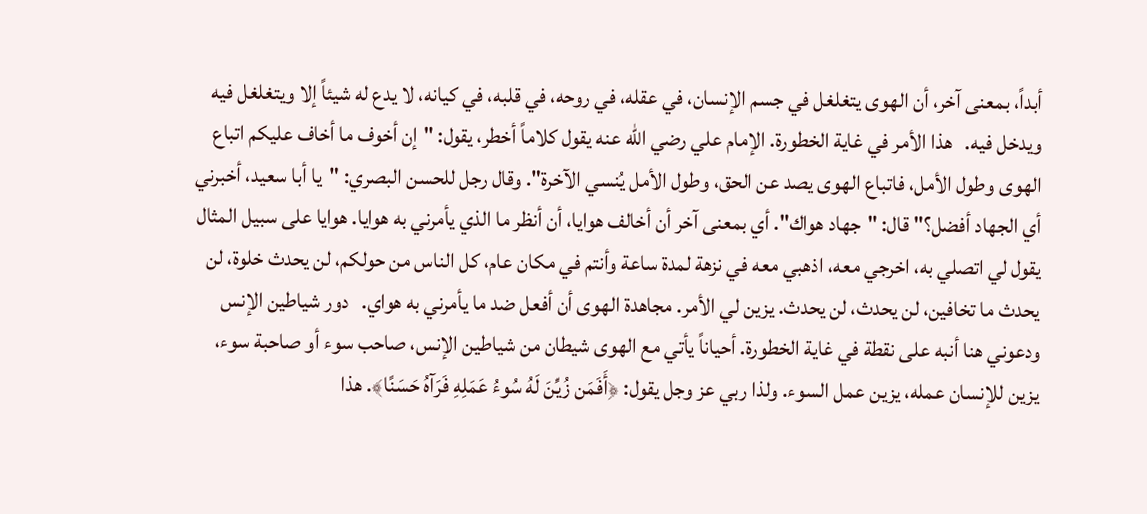أبداً، بمعنى آخر، أن الهوى يتغلغل في جسم الإنسان، في عقله، في روحه، في قلبه، في كيانه، لا يدع له شيئاً إلا ويتغلغل فيه ويدخل فيه.   هذا الأمر في غاية الخطورة. الإمام علي رضي الله عنه يقول كلاماً أخطر، يقول: "إن أخوف ما أخاف عليكم اتباع الهوى وطول الأمل، فاتباع الهوى يصد عن الحق، وطول الأمل يُنسي الآخرة". وقال رجل للحسن البصري: "يا أبا سعيد، أخبرني أي الجهاد أفضل؟" قال: "جهاد هواك". أي بمعنى آخر أن أخالف هوايا، أن أنظر ما الذي يأمرني به هوايا. هوايا على سبيل المثال يقول لي اتصلي به، اخرجي معه، اذهبي معه في نزهة لمدة ساعة وأنتم في مكان عام، كل الناس من حولكم، لن يحدث خلوة، لن يحدث ما تخافين، لن يحدث، لن يحدث. يزين لي الأمر. مجاهدة الهوى أن أفعل ضد ما يأمرني به هواي.   دور شياطين الإنس   ودعوني هنا أنبه على نقطة في غاية الخطورة. أحياناً يأتي مع الهوى شيطان من شياطين الإنس، صاحب سوء أو صاحبة سوء، يزين للإنسان عمله، يزين عمل السوء. ولذا ربي عز وجل يقول: ﴿أَفَمَن زُيِّنَ لَهُ سُوءُ عَمَلِهِ فَرَآهُ حَسَنًا﴾. هذا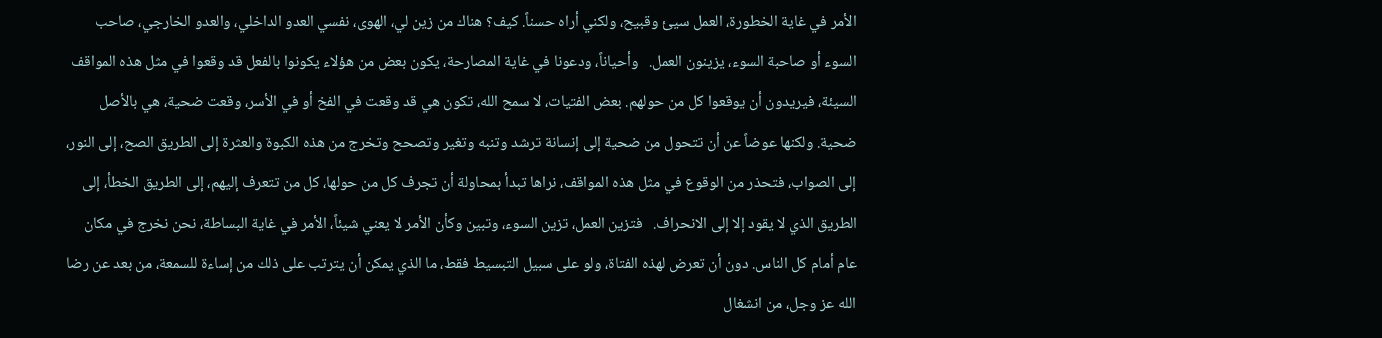الأمر في غاية الخطورة، العمل سيئ وقبيح، ولكني أراه حسناً. كيف؟ هناك من زين لي، الهوى، نفسي العدو الداخلي، والعدو الخارجي، صاحب السوء أو صاحبة السوء، يزينون العمل.   وأحياناً، ودعونا في غاية المصارحة، يكون بعض من هؤلاء يكونوا بالفعل قد وقعوا في مثل هذه المواقف السيئة، فيريدون أن يوقعوا كل من حولهم. بعض الفتيات، لا سمح الله، تكون هي قد وقعت في الفخ أو في الأسر، وقعت ضحية، هي بالأصل ضحية. ولكنها عوضاً عن أن تتحول من ضحية إلى إنسانة ترشد وتنبه وتغير وتصحح وتخرج من هذه الكبوة والعثرة إلى الطريق الصح، إلى النور، إلى الصواب، فتحذر من الوقوع في مثل هذه المواقف، نراها تبدأ بمحاولة أن تجرف كل من حولها، كل من تتعرف إليهم، إلى الطريق الخطأ، إلى الطريق الذي لا يقود إلا إلى الانحراف.   فتزين العمل، تزين السوء، وتبين وكأن الأمر لا يعني شيئاً، الأمر في غاية البساطة، نحن نخرج في مكان عام أمام كل الناس. دون أن تعرض لهذه الفتاة، ولو على سبيل التبسيط فقط، ما الذي يمكن أن يترتب على ذلك من إساءة للسمعة، من بعد عن رضا الله عز وجل، من انشغال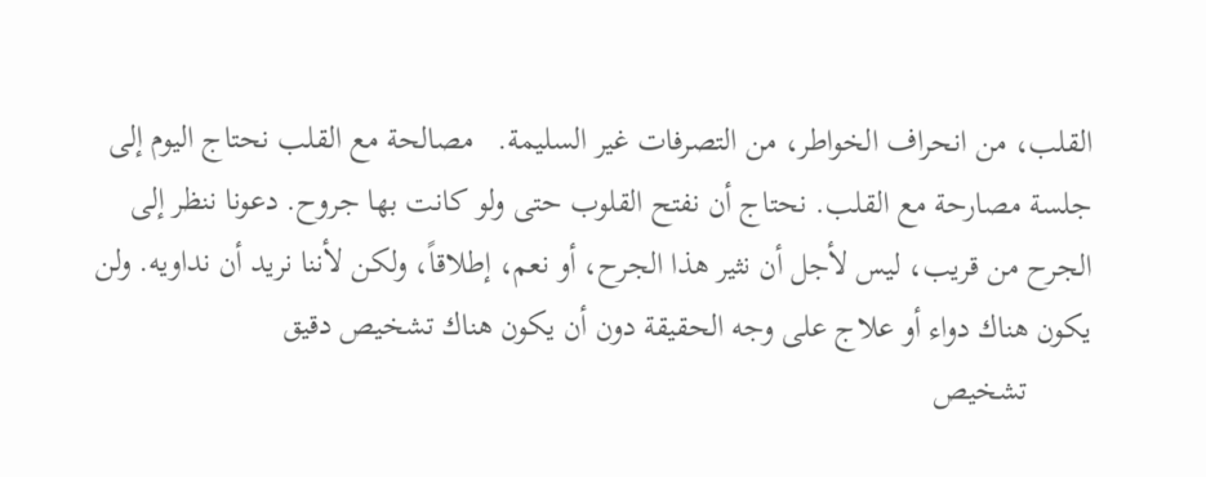القلب، من انحراف الخواطر، من التصرفات غير السليمة.   مصالحة مع القلب نحتاج اليوم إلى جلسة مصارحة مع القلب. نحتاج أن نفتح القلوب حتى ولو كانت بها جروح. دعونا ننظر إلى الجرح من قريب، ليس لأجل أن نثير هذا الجرح، أو نعم، إطلاقاً، ولكن لأننا نريد أن نداويه. ولن يكون هناك دواء أو علاج على وجه الحقيقة دون أن يكون هناك تشخيص دقيق
        تشخيص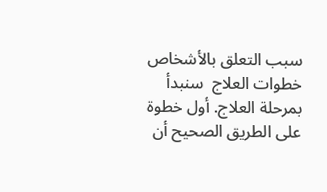سبب التعلق بالأشخاص خطوات العلاج  سنبدأ بمرحلة العلاج. أول خطوة على الطريق الصحيح أن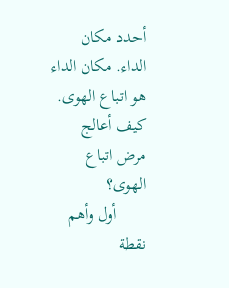أحدد مكان الداء. مكان الداء هو اتباع الهوى. كيف أعالج مرض اتباع الهوى؟
       أول وأهم نقطة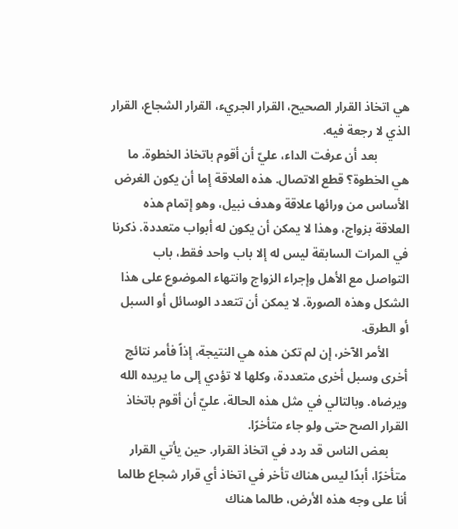هي اتخاذ القرار الصحيح، القرار الجريء، القرار الشجاع، القرار الذي لا رجعة فيه.
          بعد أن عرفت الداء، عليّ أن أقوم باتخاذ الخطوة. ما هي الخطوة؟ قطع الاتصال. هذه العلاقة إما أن يكون الغرض الأساس من ورائها علاقة وهدف نبيل، وهو إتمام هذه العلاقة بزواج، وهذا لا يمكن أن يكون له أبواب متعددة. ذكرنا في المرات السابقة ليس له إلا باب واحد فقط، باب التواصل مع الأهل وإجراء الزواج وانتهاء الموضوع على هذا الشكل وهذه الصورة. لا يمكن أن تتعدد الوسائل أو السبل أو الطرق.
      الأمر الآخر، إن لم تكن هذه هي النتيجة، إذاً فأمر نتائج أخرى وسبل أخرى متعددة، وكلها لا تؤدي إلى ما يريده الله ويرضاه. وبالتالي في مثل هذه الحالة، عليّ أن أقوم باتخاذ القرار الصح حتى ولو جاء متأخرًا.
      بعض الناس قد ردد في اتخاذ القرار. حين يأتي القرار متأخرًا، أبدًا ليس هناك تأخر في اتخاذ أي قرار شجاع طالما أنا على وجه هذه الأرض، طالما هناك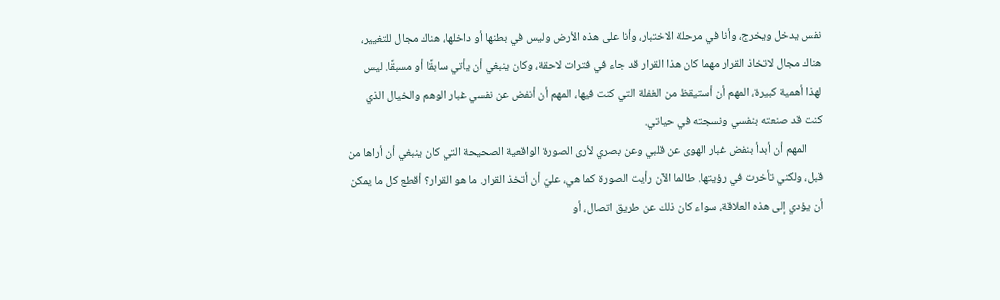نفس يدخل ويخرج، وأنا في مرحلة الاختبار، وأنا على هذه الأرض وليس في بطنها أو داخلها، هناك مجال للتغيير، هناك مجال لاتخاذ القرار مهما كان هذا القرار قد جاء في فترات لاحقة، وكان ينبغي أن يأتي سابقًا أو مسبقًا. ليس لهذا أهمية كبيرة، المهم أن أستيقظ من الغفلة التي كنت فيها، المهم أن أنفض عن نفسي غبار الوهم والخيال الذي كنت قد صنعته بنفسي ونسجته في حياتي.
      المهم أن أبدأ بنفض غبار الهوى عن قلبي وعن بصري لأرى الصورة الواقعية الصحيحة التي كان ينبغي أن أراها من قبل، ولكني تأخرت في رؤيتها. طالما الآن رأيت الصورة كما هي، عليّ أن أتخذ القرار. ما هو القرار؟ أقطع كل ما يمكن أن يؤدي إلى هذه العلاقة، سواء كان ذلك عن طريق اتصال، أو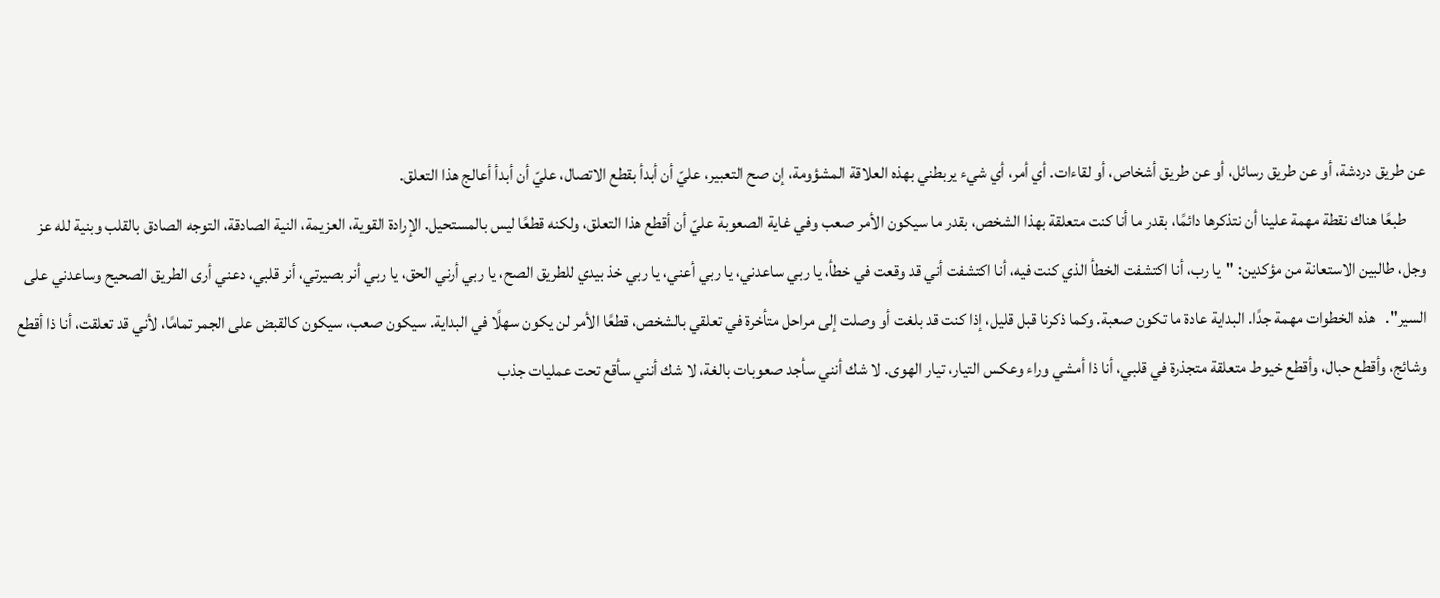عن طريق دردشة، أو عن طريق رسائل، أو عن طريق أشخاص، أو لقاءات. أي أمر، أي شيء يربطني بهذه العلاقة المشؤومة، إن صح التعبير، عليّ أن أبدأ بقطع الاتصال، عليّ أن أبدأ أعالج هذا التعلق.
      طبعًا هناك نقطة مهمة علينا أن نتذكرها دائمًا، بقدر ما أنا كنت متعلقة بهذا الشخص، بقدر ما سيكون الأمر صعب وفي غاية الصعوبة عليّ أن أقطع هذا التعلق، ولكنه قطعًا ليس بالمستحيل. الإرادة القوية، العزيمة، النية الصادقة، التوجه الصادق بالقلب وبنية لله عز وجل، طالبين الاستعانة من مؤكدين: "يا رب، أنا اكتشفت الخطأ الذي كنت فيه، أنا اكتشفت أني قد وقعت في خطأ، يا ربي ساعدني، يا ربي أعني، يا ربي خذ بيدي للطريق الصح، يا ربي أرني الحق، يا ربي أنر بصيرتي، أنر قلبي، دعني أرى الطريق الصحيح وساعدني على السير".   هذه الخطوات مهمة جدًا. البداية عادة ما تكون صعبة. وكما ذكرنا قبل قليل، إذا كنت قد بلغت أو وصلت إلى مراحل متأخرة في تعلقي بالشخص، قطعًا الأمر لن يكون سهلًا في البداية. سيكون صعب، سيكون كالقبض على الجمر تمامًا، لأني قد تعلقت، أنا ذا أقطع وشائج، وأقطع حبال، وأقطع خيوط متعلقة متجذرة في قلبي، أنا ذا أمشي وراء وعكس التيار، تيار الهوى. لا شك أنني سأجد صعوبات بالغة، لا شك أنني سأقع تحت عمليات جذب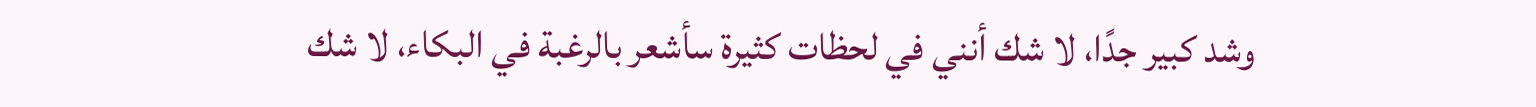وشد كبير جدًا، لا شك أنني في لحظات كثيرة سأشعر بالرغبة في البكاء، لا شك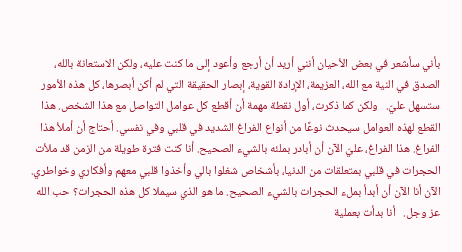بأني سأشعر في بعض الأحيان أنني أريد أن أرجع وأعود إلى ما كنت عليه، ولكن الاستعانة بالله، الصدق في النية مع الله، العزيمة، الإرادة القوية، إبصار الحقيقة التي لم أكن أبصرها، كل هذه الأمور ستسهل عليّ.   ولكن كما ذكرت، أول نقطة مهمة أن أقطع كل عوامل التواصل مع هذا الشخص. هذا القطع لهذه العوامل سيحدث نوعًا من أنواع الفراغ الشديد في قلبي وفي نفسي. أحتاج أن أملأ هذا الفراغ. هذا الفراغ، عليّ الآن أن أبادر بملئه بالشيء الصحيح. أنا كنت فترة طويلة من الزمن قد ملأت الحجرات في قلبي بمتعلقات من الدنيا، بأشخاص شغلوا بالي وأخذوا قلبي معهم وأفكاري وخواطري. الآن أنا الآن أن أبدأ بملء الحجرات بالشيء الصحيح. ما هو الذي سيملا كل هذه الحجرات؟ حب الله عز وجل.   أنا بدأت بعملية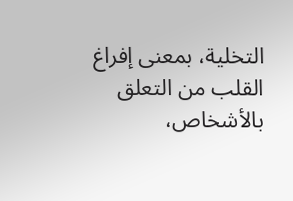التخلية، بمعنى إفراغ القلب من التعلق بالأشخاص،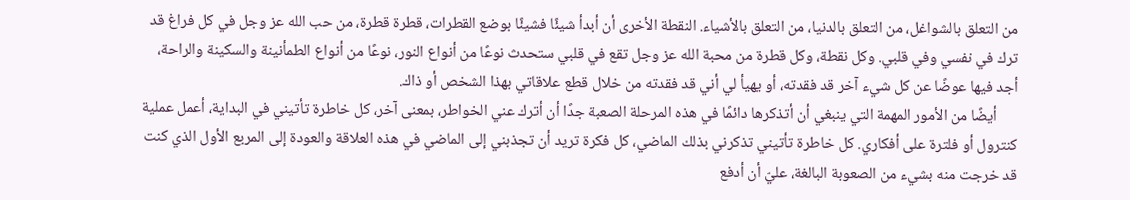من التعلق بالشواغل، من التعلق بالدنيا، من التعلق بالأشياء. النقطة الأخرى أن أبدأ شيئًا فشيئًا بوضع القطرات، قطرة قطرة، من حب الله عز وجل في كل فراغ قد ترك في نفسي وفي قلبي. وكل نقطة، وكل قطرة من محبة الله عز وجل تقع في قلبي ستحدث نوعًا من أنواع النور، نوعًا من أنواع الطمأنينة والسكينة والراحة، أجد فيها عوضًا عن كل شيء آخر قد فقدته، أو يهيأ لي أني قد فقدته من خلال قطع علاقاتي بهذا الشخص أو ذاك.
      أيضًا من الأمور المهمة التي ينبغي أن أتذكرها دائمًا في هذه المرحلة الصعبة جدًا أن أترك عني الخواطر، بمعنى آخر، كل خاطرة تأتيني في البداية، أعمل عملية كنترول أو فلترة على أفكاري. كل خاطرة تأتيني تذكرني بذلك الماضي، كل فكرة تريد أن تجذبني إلى الماضي في هذه العلاقة والعودة إلى المربع الأول الذي كنت قد خرجت منه بشيء من الصعوبة البالغة، عليّ أن أدفع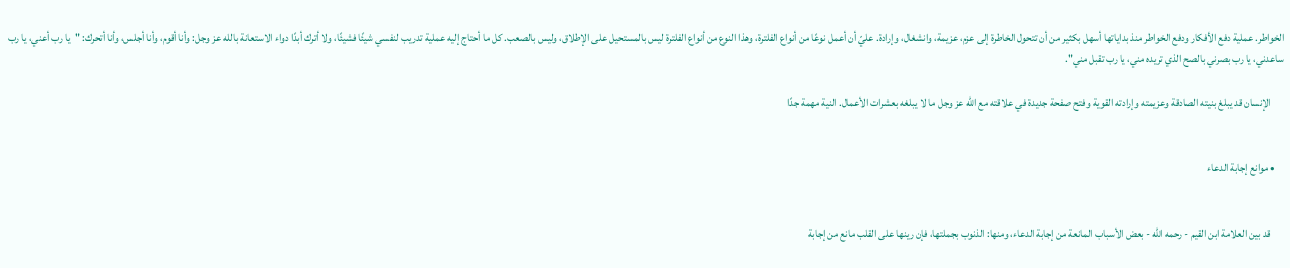الخواطر. عملية دفع الأفكار ودفع الخواطر منذ بداياتها أسهل بكثير من أن تتحول الخاطرة إلى عزم، عزيمة، وانشغال، وإرادة. عليّ أن أعمل نوعًا من أنواع الفلترة، وهذا النوع من أنواع الفلترة ليس بالمستحيل على الإطلاق، وليس بالصعب. كل ما أحتاج إليه عملية تدريب لنفسي شيئًا فشيئًا، ولا أترك أبدًا دواء الاستعانة بالله عز وجل: وأنا أقوم، وأنا أجلس، وأنا أتحرك: "يا رب أعني، يا رب ساعدني، يا رب بصرني بالصح الذي تريده مني، يا رب تقبل مني".

      الإنسان قد يبلغ بنيته الصادقة وعزيمته وإرادته القوية وفتح صفحة جديدة في علاقته مع الله عز وجل ما لا يبلغه بعشرات الأعمال. النية مهمة جدًا


    • موانع إجابة الدعاء


      قد بين العلامة ابن القيم - رحمه الله - بعض الأسباب المانعة من إجابة الدعاء، ومنها: الذنوب بجملتها، فإن رينها على القلب مانع من إجابة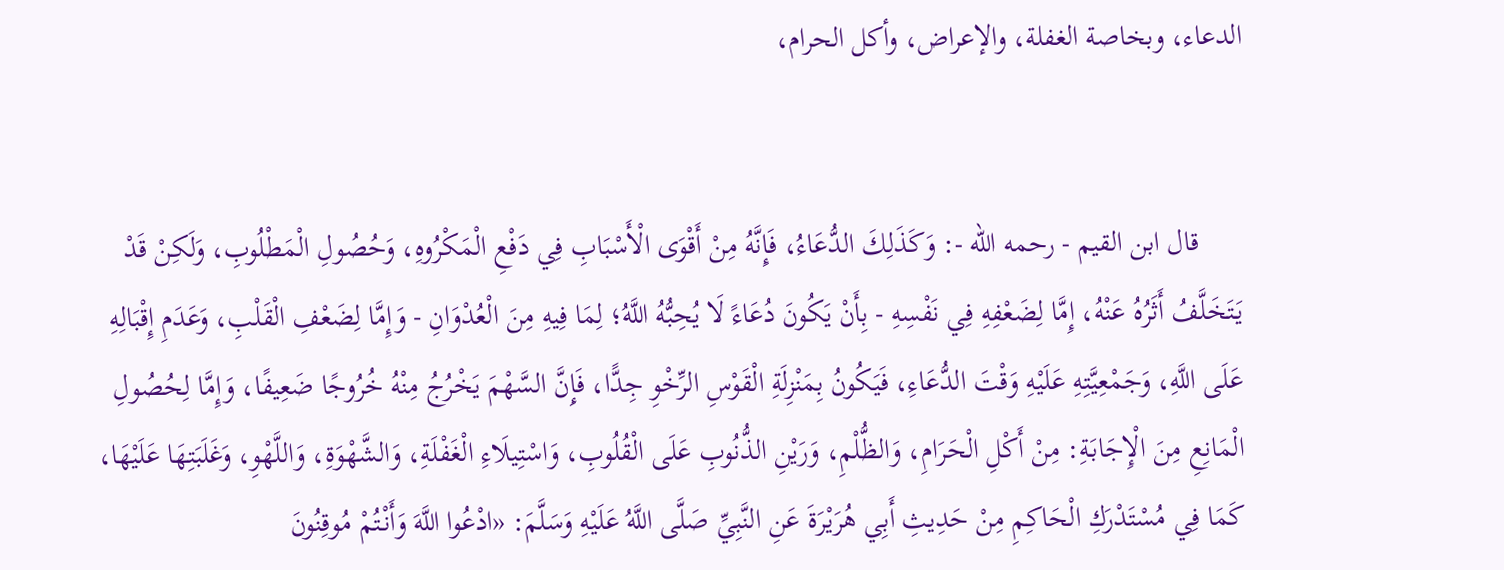الدعاء، وبخاصة الغفلة، والإعراض، وأكل الحرام،


      قال ابن القيم - رحمه الله -: وَكَذَلِكَ الدُّعَاءُ، فَإِنَّهُ مِنْ أَقْوَى الْأَسْبَابِ فِي دَفْعِ الْمَكْرُوهِ، وَحُصُولِ الْمَطْلُوبِ، وَلَكِنْ قَدْ يَتَخَلَّفُ أَثَرُهُ عَنْهُ، إِمَّا لِضَعْفِهِ فِي نَفْسِهِ - بِأَنْ يَكُونَ دُعَاءً لَا يُحِبُّهُ اللَّهُ؛ لِمَا فِيهِ مِنَ الْعُدْوَانِ - وَإِمَّا لِضَعْفِ الْقَلْبِ، وَعَدَمِ إِقْبَالِهِ عَلَى اللَّهِ، وَجَمْعِيَّتِهِ عَلَيْهِ وَقْتَ الدُّعَاءِ، فَيَكُونُ بِمَنْزِلَةِ الْقَوْسِ الرِّخْوِ جِدًّا، فَإِنَّ السَّهْمَ يَخْرُجُ مِنْهُ خُرُوجًا ضَعِيفًا، وَإِمَّا لِحُصُولِ الْمَانِعِ مِنَ الْإِجَابَةِ: مِنْ أَكْلِ الْحَرَامِ، وَالظُّلْمِ، وَرَيْنِ الذُّنُوبِ عَلَى الْقُلُوبِ، وَاسْتِيلَاءِ الْغَفْلَةِ، وَالشَّهْوَةِ، وَاللَّهْوِ، وَغَلَبَتِهَا عَلَيْهَا، كَمَا فِي مُسْتَدْرَكِ الْحَاكِمِ مِنْ حَدِيثِ أَبِي هُرَيْرَةَ عَنِ النَّبِيِّ صَلَّى اللَّهُ عَلَيْهِ وَسَلَّمَ: «ادْعُوا اللَّهَ وَأَنْتُمْ مُوقِنُونَ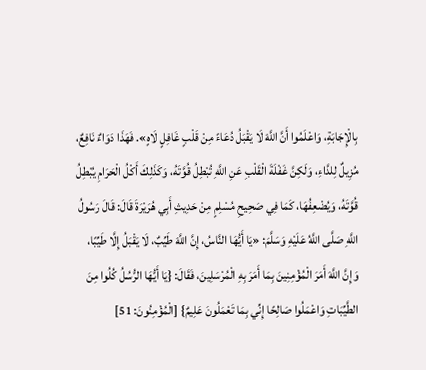بِالْإِجَابَةِ، وَاعْلَمُوا أَنَّ اللَّهَ لَا يَقْبَلُ دُعَاءً مِنْ قَلْبٍ غَافِلٍ لَاهٍ». فَهَذَا دَوَاءٌ نَافِعٌ، مُزِيلٌ لِلدَّاءِ، وَلَكِنَّ غَفْلَةَ الْقَلْبِ عَنِ اللَّهِ تُبْطِلُ قُوَّتَهُ، وَكَذَلِكَ أَكْلُ الْحَرَامِ يُبْطِلُ قُوَّتَهُ، وَيُضْعِفُهَا، كَمَا فِي صَحِيحِ مُسْلِمٍ مِنْ حَدِيثِ أَبِي هُرَيْرَةَ قَالَ: قَالَ رَسُولُ اللَّهِ صَلَّى اللَّهُ عَلَيْهِ وَسَلَّمَ: «يَا أَيُّهَا النَّاسُ، إِنَّ اللَّهَ طَيِّبٌ، لَا يَقْبَلُ إِلَّا طَيِّبًا، وَإِنَّ اللَّهَ أَمَرَ الْمُؤْمِنِينَ بِمَا أَمَرَ بِهِ الْمُرْسَلِينَ، فَقَالَ: {يَا أَيُّهَا الرُّسُلُ كُلُوا مِنَ الطَّيِّبَاتِ وَاعْمَلُوا صَالِحًا إِنِّي بِمَا تَعْمَلُونَ عَلِيمٌ} [الْمُؤْمِنُونَ: 51]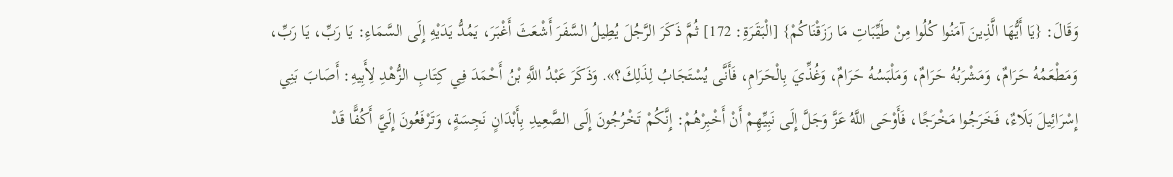وَقَالَ: {يَا أَيُّهَا الَّذِينَ آمَنُوا كُلُوا مِنْ طَيِّبَاتِ مَا رَزَقْنَاكُمْ} [الْبَقَرَةِ: 172] ثُمَّ ذَكَرَ الرَّجُلَ يُطِيلُ السَّفَرَ أَشْعَثَ أَغْبَرَ، يَمُدُّ يَدَيْهِ إِلَى السَّمَاءِ: يَا رَبِّ، يَا رَبِّ، وَمَطْعَمُهُ حَرَامٌ، وَمَشْرَبُهُ حَرَامٌ، وَمَلْبَسُهُ حَرَامٌ، وَغُذِّيَ بِالْحَرَامِ، فَأَنَّى يُسْتَجَابُ لِذَلِكَ؟». وَذَكَرَ عَبْدُ اللَّهِ بْنُ أَحْمَدَ فِي كِتَابِ الزُّهْدِ لِأَبِيهِ: أَصَابَ بَنِي إِسْرَائِيلَ بَلَاءٌ، فَخَرَجُوا مَخْرَجًا، فَأَوْحَى اللَّهُ عَزَّ وَجَلَّ إِلَى نَبِيِّهِمْ أَنْ أَخْبِرْهُمْ: إِنَّكُمْ تَخْرُجُونَ إِلَى الصَّعِيدِ بِأَبْدَانٍ نَجِسَةٍ، وَتَرْفَعُونَ إِلَيَّ أَكُفًّا قَدْ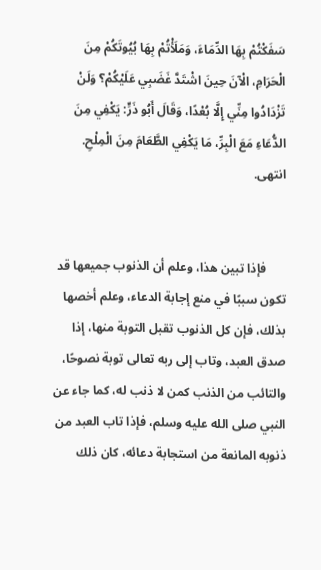سَفَكْتُمْ بِهَا الدِّمَاءَ، وَمَلَأْتُمْ بِهَا بُيُوتَكُمْ مِنَ الْحَرَامِ، الْآنَ حِينَ اشْتَدَّ غَضَبِي عَلَيْكُمْ؟ وَلَنْ تَزْدَادُوا مِنِّي إِلَّا بُعْدًا، وَقَالَ أَبُو ذَرٍّ: يَكْفِي مِنَ الدُّعَاءِ مَعَ الْبِرِّ، مَا يَكْفِي الطَّعَامَ مِنَ الْمِلْحِ. انتهى.


      فإذا تبين هذا، وعلم أن الذنوب جميعها قد تكون سببًا في منع إجابة الدعاء، وعلم أخصها بذلك، فإن كل الذنوب تقبل التوبة منها، إذا صدق العبد، وتاب إلى ربه تعالى توبة نصوحًا، والتائب من الذنب كمن لا ذنب له، كما جاء عن النبي صلى الله عليه وسلم، فإذا تاب العبد من ذنوبه المانعة من استجابة دعائه، كان ذلك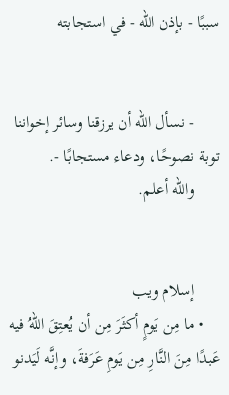سببًا - بإذن الله - في استجابته


      - نسأل الله أن يرزقنا وسائر إخواننا توبة نصوحًا، ودعاء مستجابًا -.
      والله أعلم.


      إسلام ويب
    • ما مِن يَومٍ أكثَرَ مِن أن يُعتِقَ اللهُ فيه عَبدًا مِنَ النَّارِ مِن يَومِ عَرَفةَ، وإنَّه لَيَدنو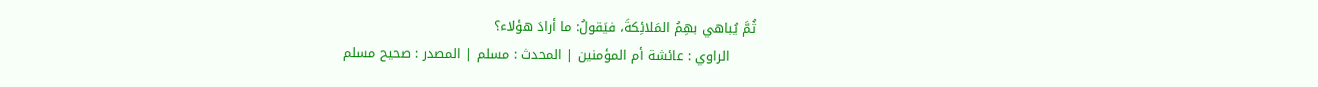ثُمَّ يُباهي بهِمُ المَلائِكةَ، فيَقولُ: ما أرادَ هؤلاء؟
      الراوي : عائشة أم المؤمنين | المحدث : مسلم | المصدر : صحيح مسلم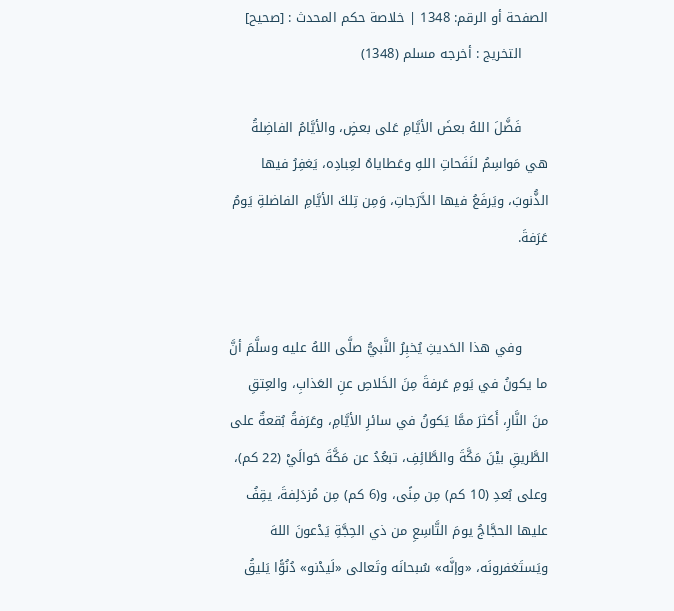الصفحة أو الرقم: 1348 | خلاصة حكم المحدث : [صحيح]
      التخريج : أخرجه مسلم (1348)

      فَضَّلَ اللهُ بعضَ الأيَّامِ عَلى بعضٍ، والأيَّامُ الفاضِلةُ هي مَواسِمُ لنَفَحاتِ اللهِ وعَطاياهُ لعِبادِه، يَغفِرُ فيها الذُّنوبَ، ويَرفَعُ فيها الدَّرَجاتِ، وَمِن تِلكَ الأيَّامِ الفاضلةِ يَومُ عَرَفةَ.


      وفي هذا الحَديثِ يُخبِرُ النَّبيُّ صلَّى اللهُ عليه وسلَّمَ أنَّ ما يكونُ في يَومِ عَرفةَ مِنَ الخَلاصِ عنِ العَذابِ، والعِتقِ منَ النَّارِ، أَكثرَ ممَّا يَكونُ في سائرِ الأيَّامِ، وعَرَفةُ بُقعةٌ على الطَّريقِ بيْنَ مَكَّةَ والطَّائِفِ، تبعُدُ عن مَكَّةَ حَوالَيْ (22 كم)، وعلى بُعدِ (10 كم) مِن مِنًى، و(6 كم) مِن مُزدَلِفةَ، يقِفُ عليها الحجَّاجُ يومَ التَّاسِعِ من ذي الحِجَّةِ يَدْعونَ اللهَ ويَستَغفرونَه، «وإنَّه» سُبحانَه وتَعالى «لَيدْنو» دُنُوًّا يَليقُ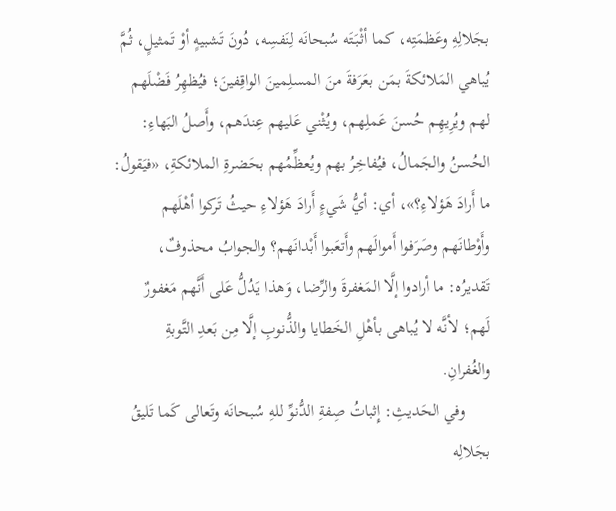بجَلالِهِ وعَظمَتِه، كما أثْبَتَه سُبحانَه لِنَفسِه، دُونَ تَشبيهٍ أوْ تَمثيلٍ، ثُمَّ يُباهي المَلائكةَ بمَن بعَرَفةَ منَ المسلِمينَ الواقِفينَ؛ فيُظهِرُ فَضْلَهم لهم ويُرِيهِم حُسنَ عَملِهم، ويُثْني عَليهم عِندَهم، وأَصلُ البَهاءِ: الحُسنُ والجَمالُ، فيُفاخِرُ بهم ويُعظِّمُهم بحَضرةِ الملائكةِ، «فيَقولُ: ما أَرادَ هَؤلاءِ؟»، أي: أيُّ شَيءٍ أَرادَ هَؤلاءِ حيثُ تَركوا أهْلَهم وأَوْطانَهم وصَرَفوا أَموالَهم وأَتعَبوا أَبْدانَهم؟ والجوابُ محذوفٌ، تَقديرُه: ما أرادوا إلَّا المَغفرةَ والرِّضا، وَهذا يَدُلُّ عَلى أَنَّهم مَغفورٌ لَهم؛ لأنَّه لا يُباهى بأهْلِ الخَطايا والذُّنوبِ إلَّا مِن بَعدِ التَّوبةِ والغُفرانِ.
      وفي الحَديثِ: إِثباتُ صِفةِ الدُّنوِّ للهِ سُبحانَه وتَعالى كَما تَليقُ بجَلالِه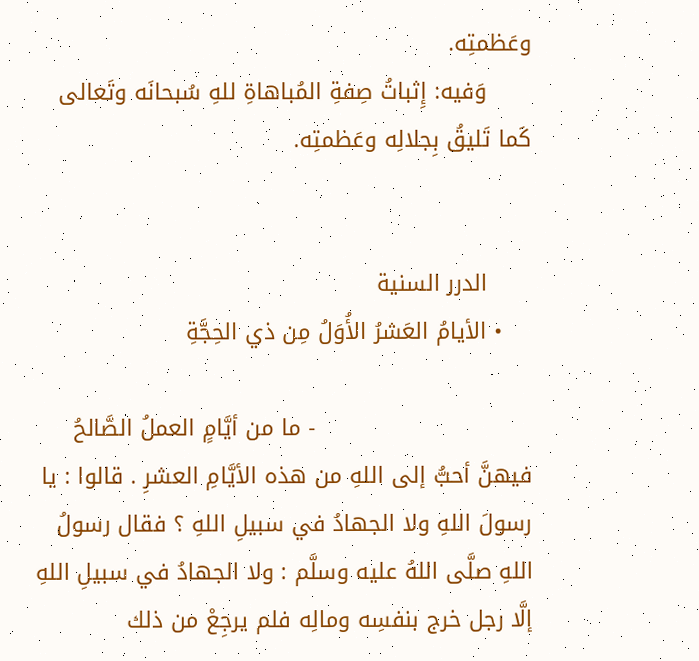وعَظمتِه.
      وَفيه: إِثباتُ صِفةِ المُباهاةِ للهِ سُبحانَه وتَعالى كَما تَليقُ بِجلالِه وعَظمتِه.


      الدرر السنية
    • الأيامُ العَشرُ الأُوَلُ مِن ذي الحِجَّةِ

                             - ما من أيَّامٍ العملُ الصَّالحُ فيهنَّ أحبُّ إلى اللهِ من هذه الأيَّامِ العشرِ . قالوا : يا رسولَ اللهِ ولا الجهادُ في سبيلِ اللهِ ؟ فقال رسولُ اللهِ صلَّى اللهُ عليه وسلَّم : ولا الجهادُ في سبيلِ اللهِ إلَّا رجل خرج بنفسِه ومالِه فلم يرجِعْ من ذلك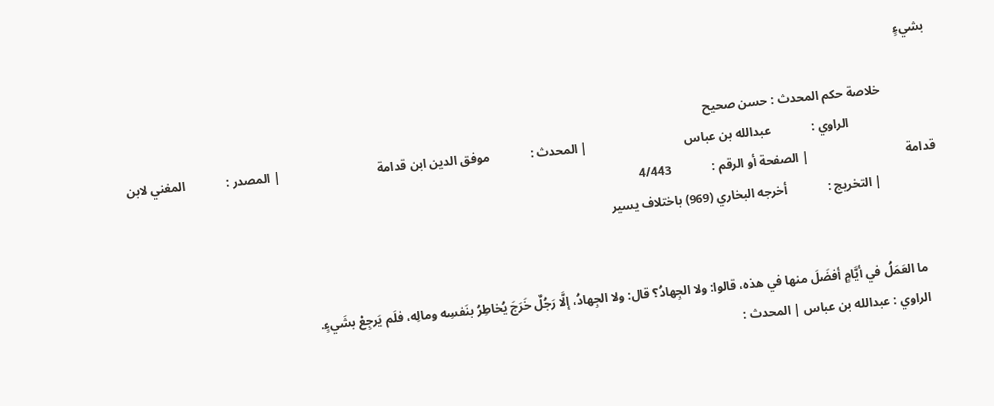بشيءٍ

                خلاصة حكم المحدث : حسن صحيح
                           الراوي :             عبدالله بن عباس                               | المحدث :             موفق الدين ابن قدامة                               | المصدر :             المغني لابن قدامة                               | الصفحة أو الرقم :             4/443
                  | التخريج :             أخرجه البخاري (969) باختلاف يسير


      ما العَمَلُ في أيَّامٍ أفضَلَ منها في هذه، قالوا: ولا الجِهادُ؟ قال: ولا الجِهادُ، إلَّا رَجُلٌ خَرَجَ يُخاطِرُ بنَفسِه ومالِه، فلَم يَرجِعْ بشَيءٍ.
      الراوي : عبدالله بن عباس | المحدث :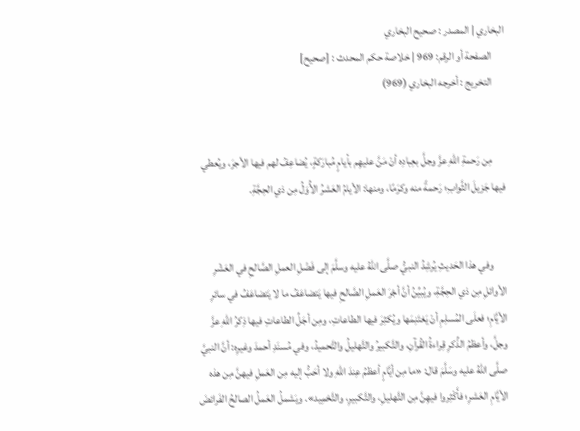البخاري | المصدر : صحيح البخاري
      الصفحة أو الرقم: 969 | خلاصة حكم المحدث : [صحيح]
      التخريج : أخرجه البخاري (969)


      مِن رَحمةِ اللهِ عزَّ وجلَّ بعِبادِه أنْ مَنَّ عليهِم بأيامٍ مُبارَكةٍ، يُضاعِفُ لهم فيها الأجرَ، ويُعطي فيها جَزيلَ الثَّوابِ؛ رَحمةً منه وكرَمًا، ومنها: الأيامُ العَشرُ الأُوَلُ مِن ذي الحِجَّةِ.


      وفي هذا الحَديثِ يُرشِدُ النبيُّ صلَّى اللهُ عليه وسلَّمَ إلى فَضْلِ العملِ الصَّالحِ في العَشْرِ الأوائلِ مِن ذي الحِجَّةِ، ويُبيِّنُ أنَّ أجْرَ العَملِ الصَّالحِ فيها يَتضاعَفُ ما لا يَتضاعَفُ في سائرِ الأيَّامِ؛ فعلَى المُسلِمِ أنْ يَغتَنِمَها ويُكثِرَ فيها الطاعاتِ، ومِن أجَلِّ الطاعاتِ فيها ذِكرُ اللهِ عزَّ وجلَّ، وأعظمُ الذِّكرِ قِراءةُ القُرآنِ، والتَّكبيرُ والتَّهليلُ والتَّحميدُ، وفي مُسنَدِ أحمدَ وغيرِه: أنَّ النبيَّ صلَّى اللهُ عليه وسَلَّمَ قال: «ما مِن أيَّامٍ أعظمُ عِندَ اللهِ ولا أحَبُّ إليه مِن العَملِ فيهنَّ مِن هذه الأيَّامِ العَشرِ؛ فأَكْثِروا فيهِنَّ مِن التَّهليلِ، والتَّكبيرِ، والتَّحْمِيد». ويَشملُ العَملُ الصالحُ الفَرائضَ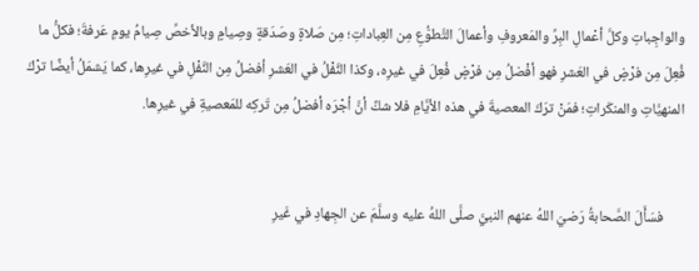والواجِباتِ وكلَّ أعْمالِ البِرِّ والمَعروفِ وأعمالَ التَّطوُّعِ مِن العِباداتِ؛ مِن صَلاةٍ وصَدَقةٍ وصِيامٍ وبالأخصِّ صِيامُ يومِ عَرفةَ؛ فكلُّ ما فُعِلَ مِن فرْضٍ في العَشرِ فهو أفْضلُ مِن فرْضٍ فُعِلَ في غيرِه، وكذا النَّفْلُ في العَشرِ أفضلُ مِن النَّفْلِ في غيرِها، كما يَشمَلُ أيضًا ترْكَ المنهيَّاتِ والمنكَراتِ؛ فمَنْ ترَكَ المعصيةَ في هذه الأيَّامِ فلا شكَّ أنَّ أجْرَه أفضلُ مِن تَركِه للمَعصيةِ في غيرِها.


      فسَأَلَ الصَّحابةُ رَضيَ اللهُ عنهم النبيَّ صلَّى اللهُ عليه وسلَّمَ عن الجِهادِ في غَيرِ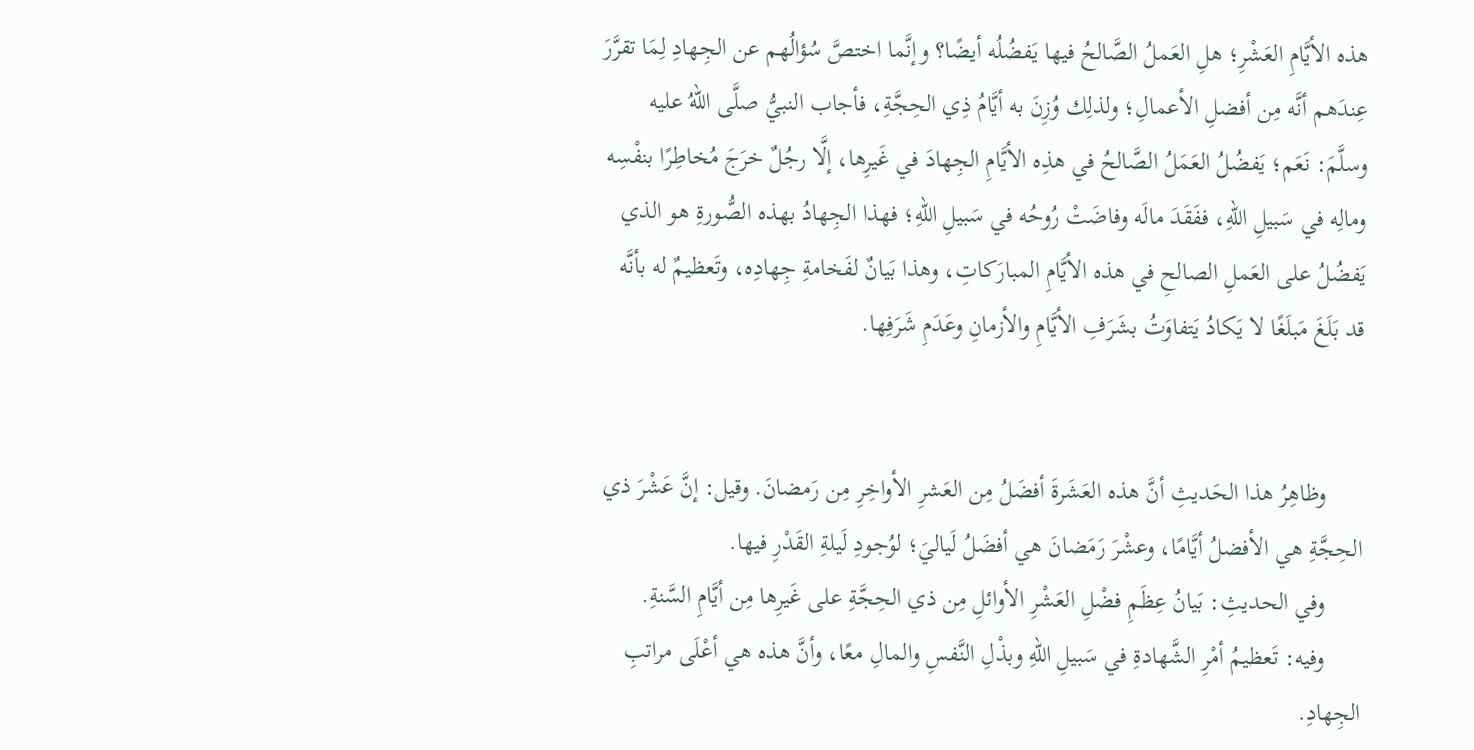هذه الأيَّامِ العَشْرِ؛ هلِ العَملُ الصَّالحُ فيها يَفضُلُه أيضًا؟ وإنَّما اختصَّ سُؤالُهم عن الجِهادِ لِمَا تقرَّرَ عِندَهم أنَّه مِن أفضلِ الأعمالِ؛ ولذلِك وُزِنَ به أيَّامُ ذِي الحِجَّةِ، فأجاب النبيُّ صلَّى اللهُ عليه وسلَّمَ: نَعَم؛ يَفضُلُ العَمَلُ الصَّالحُ في هذِه الأيَّامِ الجِهادَ في غَيرِها، إلَّا رجُلٌ خرَجَ مُخاطِرًا بنفْسِه ومالِه في سَبيلِ اللهِ، ففَقَدَ مالَه وفاضَتْ رُوحُه في سَبيلِ اللهِ؛ فهذا الجِهادُ بهذه الصُّورةِ هو الذي يَفضُلُ على العَملِ الصالحِ في هذه الأيَّامِ المبارَكاتِ، وهذا بَيانٌ لفَخامةِ جِهادِه، وتَعظيمٌ له بأنَّه قد بَلَغَ مَبلَغًا لا يَكادُ يَتفاوَتُ بشَرَفِ الأيَّامِ والأزمانِ وعَدَمِ شَرَفِها.


      وظاهِرُ هذا الحَديثِ أنَّ هذه العَشَرةَ أفضَلُ مِن العَشرِ الأواخِرِ مِن رَمضانَ. وقيل: إنَّ عَشْرَ ذي الحِجَّةِ هي الأفضلُ أيَّامًا، وعشْرَ رَمَضانَ هي أفضَلُ لَياليَ؛ لوُجودِ لَيلةِ القَدْرِ فيها.
      وفي الحديثِ: بَيانُ عِظَمِ فضْلِ العَشْرِ الأوائلِ مِن ذي الحِجَّةِ على غَيرِها مِن أيَّامِ السَّنةِ.
      وفيه: تَعظيمُ أمْرِ الشَّهادةِ في سَبيلِ اللهِ وبذْلِ النَّفسِ والمالِ معًا، وأنَّ هذه هي أعْلَى مراتبِ الجِهادِ.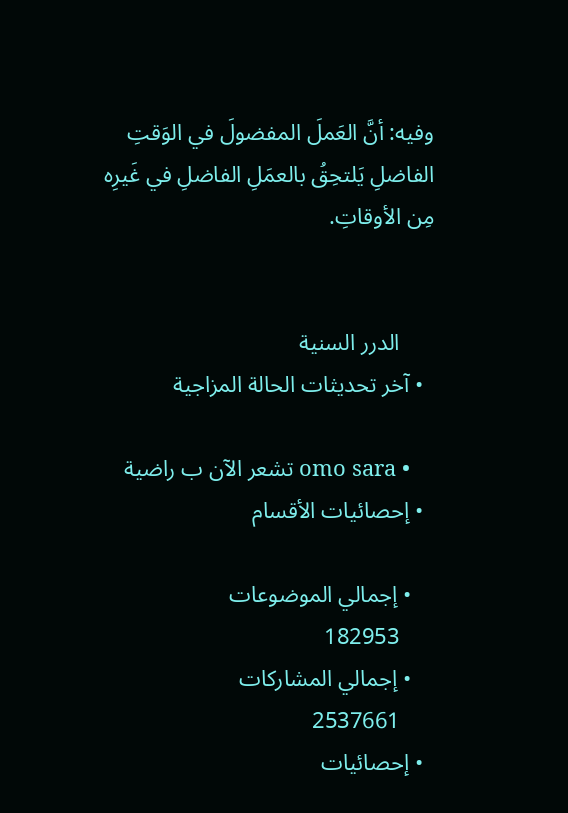وفيه: أنَّ العَملَ المفضولَ في الوَقتِ الفاضلِ يَلتحِقُ بالعمَلِ الفاضلِ في غَيرِه مِن الأوقاتِ.


      الدرر السنية
  • آخر تحديثات الحالة المزاجية

    • omo sara تشعر الآن ب راضية
  • إحصائيات الأقسام

    • إجمالي الموضوعات
      182953
    • إجمالي المشاركات
      2537661
  • إحصائيات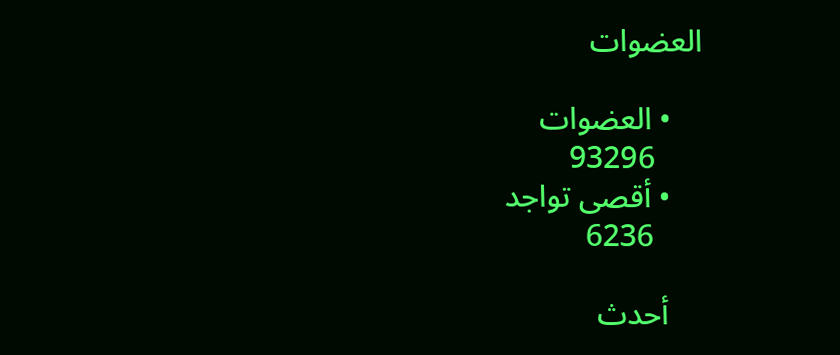العضوات

    • العضوات
      93296
    • أقصى تواجد
      6236

    أحدث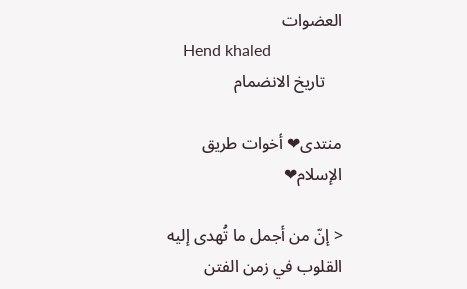العضوات
    Hend khaled
    تاريخ الانضمام

منتدى❤ أخوات طريق الإسلام❤

< إنّ من أجمل ما تُهدى إليه القلوب في زمن الفتن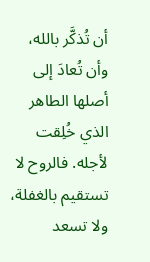أن تُذكَّر بالله، وأن تُعادَ إلى أصلها الطاهر الذي خُلِقت لأجله. فالروح لا تستقيم بالغفلة، ولا تسعد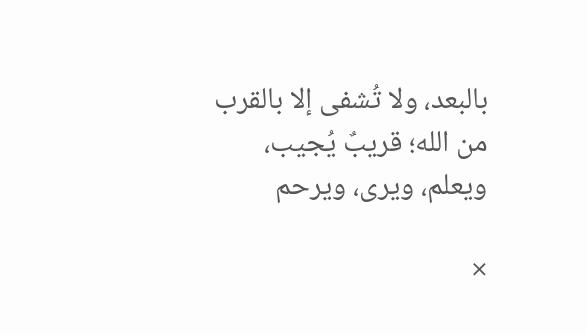بالبعد، ولا تُشفى إلا بالقرب من الله؛ قريبٌ يُجيب، ويعلم، ويرى، ويرحم

×